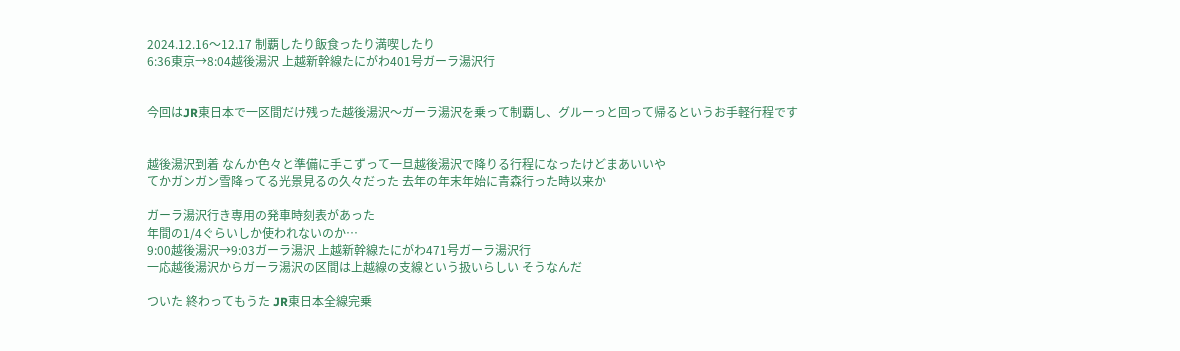2024.12.16〜12.17 制覇したり飯食ったり満喫したり
6:36東京→8:04越後湯沢 上越新幹線たにがわ401号ガーラ湯沢行


今回はJR東日本で一区間だけ残った越後湯沢〜ガーラ湯沢を乗って制覇し、グルーっと回って帰るというお手軽行程です


越後湯沢到着 なんか色々と準備に手こずって一旦越後湯沢で降りる行程になったけどまあいいや
てかガンガン雪降ってる光景見るの久々だった 去年の年末年始に青森行った時以来か

ガーラ湯沢行き専用の発車時刻表があった
年間の1/4ぐらいしか使われないのか…
9:00越後湯沢→9:03ガーラ湯沢 上越新幹線たにがわ471号ガーラ湯沢行
一応越後湯沢からガーラ湯沢の区間は上越線の支線という扱いらしい そうなんだ

ついた 終わってもうた JR東日本全線完乗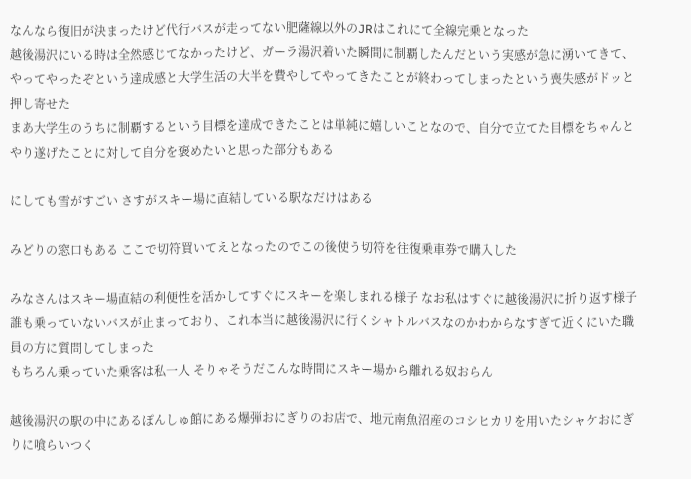なんなら復旧が決まったけど代行バスが走ってない肥薩線以外のJRはこれにて全線完乗となった
越後湯沢にいる時は全然感じてなかったけど、ガーラ湯沢着いた瞬間に制覇したんだという実感が急に湧いてきて、やってやったぞという達成感と大学生活の大半を費やしてやってきたことが終わってしまったという喪失感がドッと押し寄せた
まあ大学生のうちに制覇するという目標を達成できたことは単純に嬉しいことなので、自分で立てた目標をちゃんとやり遂げたことに対して自分を褒めたいと思った部分もある

にしても雪がすごい さすがスキー場に直結している駅なだけはある

みどりの窓口もある ここで切符買いてえとなったのでこの後使う切符を往復乗車券で購入した

みなさんはスキー場直結の利便性を活かしてすぐにスキーを楽しまれる様子 なお私はすぐに越後湯沢に折り返す様子
誰も乗っていないバスが止まっており、これ本当に越後湯沢に行くシャトルバスなのかわからなすぎて近くにいた職員の方に質問してしまった
もちろん乗っていた乗客は私一人 そりゃそうだこんな時間にスキー場から離れる奴おらん

越後湯沢の駅の中にあるぽんしゅ館にある爆弾おにぎりのお店で、地元南魚沼産のコシヒカリを用いたシャケおにぎりに喰らいつく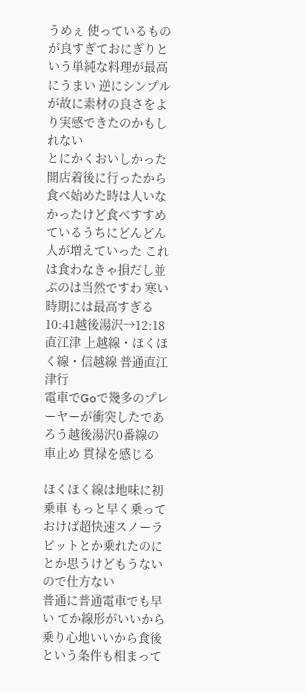うめぇ 使っているものが良すぎておにぎりという単純な料理が最高にうまい 逆にシンプルが故に素材の良さをより実感できたのかもしれない
とにかくおいしかった 開店着後に行ったから食べ始めた時は人いなかったけど食べすすめているうちにどんどん人が増えていった これは食わなきゃ損だし並ぶのは当然ですわ 寒い時期には最高すぎる
10:41越後湯沢→12:18直江津 上越線・ほくほく線・信越線 普通直江津行
電車でGoで幾多のプレーヤーが衝突したであろう越後湯沢0番線の車止め 貫禄を感じる

ほくほく線は地味に初乗車 もっと早く乗っておけば超快速スノーラビットとか乗れたのにとか思うけどもうないので仕方ない
普通に普通電車でも早い てか線形がいいから乗り心地いいから食後という条件も相まって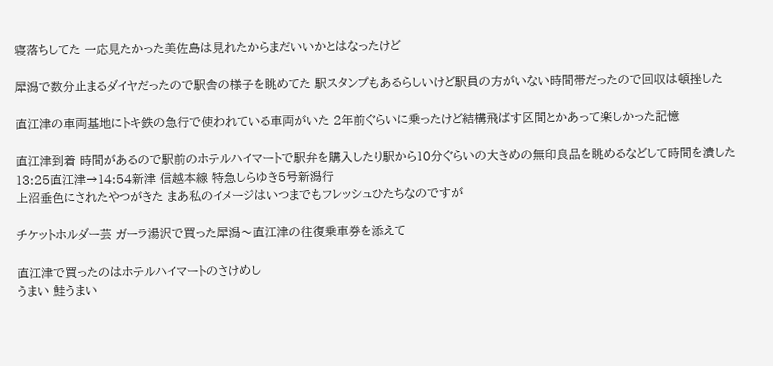寝落ちしてた 一応見たかった美佐島は見れたからまだいいかとはなったけど

犀潟で数分止まるダイヤだったので駅舎の様子を眺めてた 駅スタンプもあるらしいけど駅員の方がいない時間帯だったので回収は頓挫した

直江津の車両基地にトキ鉄の急行で使われている車両がいた 2年前ぐらいに乗ったけど結構飛ばす区間とかあって楽しかった記憶

直江津到着 時間があるので駅前のホテルハイマートで駅弁を購入したり駅から10分ぐらいの大きめの無印良品を眺めるなどして時間を潰した
13:25直江津→14:54新津 信越本線 特急しらゆき5号新潟行
上沼垂色にされたやつがきた まあ私のイメージはいつまでもフレッシュひたちなのですが

チケットホルダー芸 ガーラ湯沢で買った犀潟〜直江津の往復乗車券を添えて

直江津で買ったのはホテルハイマートのさけめし
うまい 鮭うまい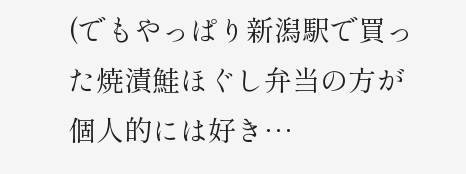(でもやっぱり新潟駅で買った焼漬鮭ほぐし弁当の方が個人的には好き…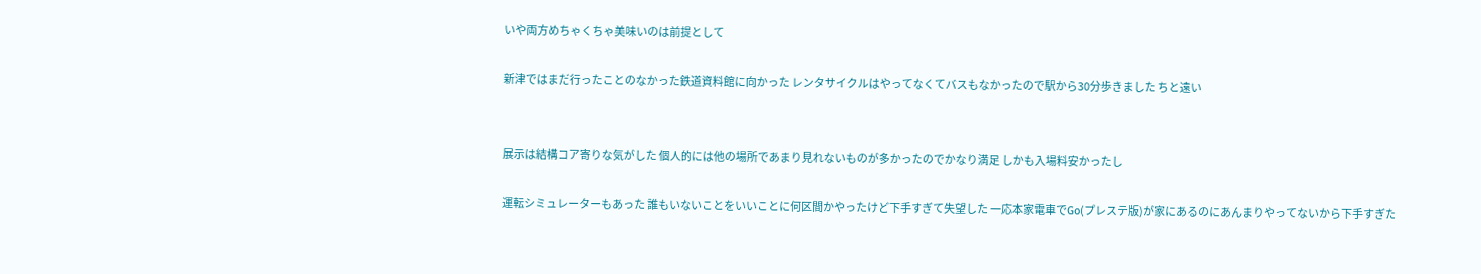いや両方めちゃくちゃ美味いのは前提として

新津ではまだ行ったことのなかった鉄道資料館に向かった レンタサイクルはやってなくてバスもなかったので駅から30分歩きました ちと遠い


展示は結構コア寄りな気がした 個人的には他の場所であまり見れないものが多かったのでかなり満足 しかも入場料安かったし

運転シミュレーターもあった 誰もいないことをいいことに何区間かやったけど下手すぎて失望した 一応本家電車でGo(プレステ版)が家にあるのにあんまりやってないから下手すぎた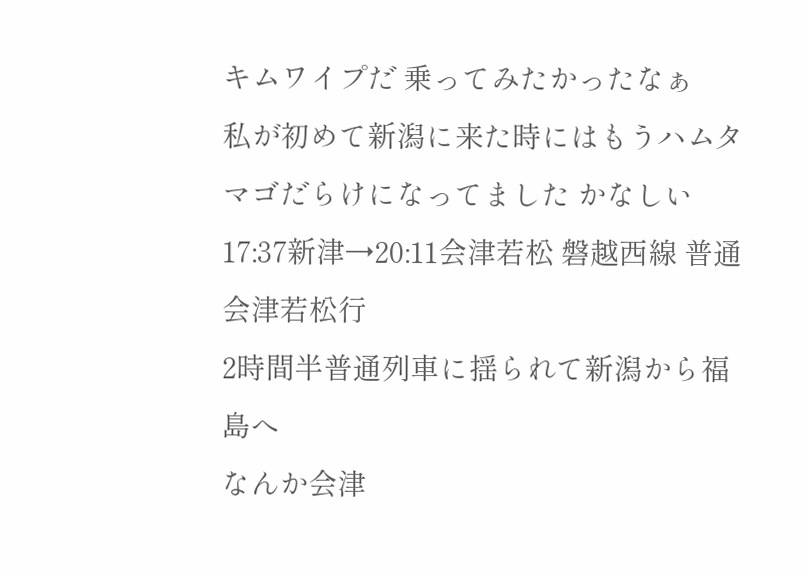キムワイプだ 乗ってみたかったなぁ
私が初めて新潟に来た時にはもうハムタマゴだらけになってました かなしい
17:37新津→20:11会津若松 磐越西線 普通会津若松行
2時間半普通列車に揺られて新潟から福島へ
なんか会津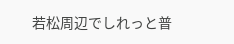若松周辺でしれっと普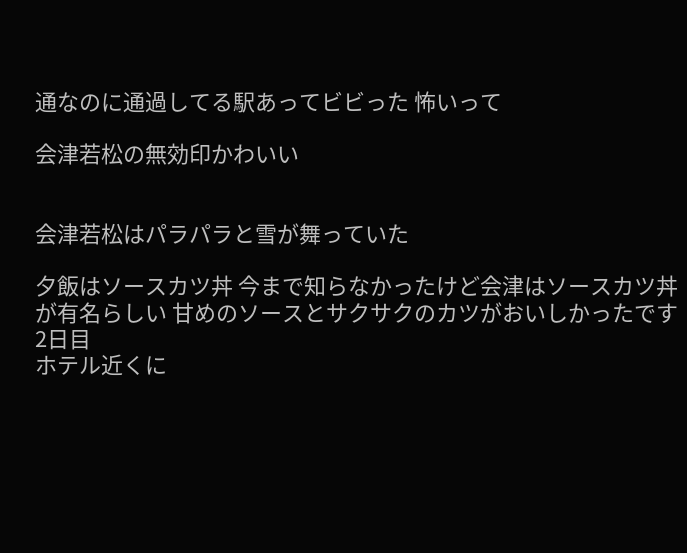通なのに通過してる駅あってビビった 怖いって

会津若松の無効印かわいい


会津若松はパラパラと雪が舞っていた

夕飯はソースカツ丼 今まで知らなかったけど会津はソースカツ丼が有名らしい 甘めのソースとサクサクのカツがおいしかったです
2日目
ホテル近くに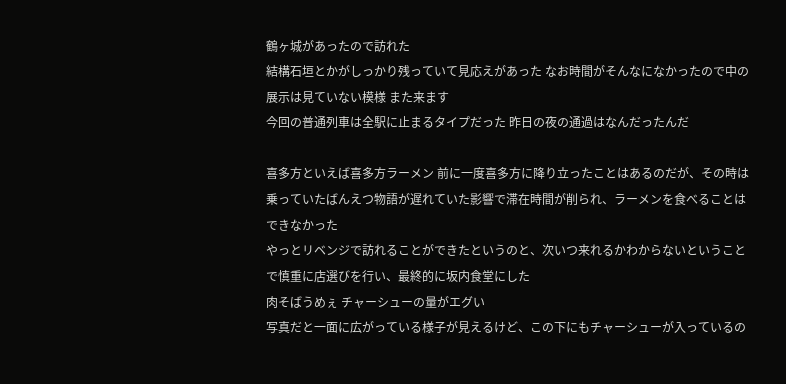鶴ヶ城があったので訪れた
結構石垣とかがしっかり残っていて見応えがあった なお時間がそんなになかったので中の展示は見ていない模様 また来ます
今回の普通列車は全駅に止まるタイプだった 昨日の夜の通過はなんだったんだ

喜多方といえば喜多方ラーメン 前に一度喜多方に降り立ったことはあるのだが、その時は乗っていたばんえつ物語が遅れていた影響で滞在時間が削られ、ラーメンを食べることはできなかった
やっとリベンジで訪れることができたというのと、次いつ来れるかわからないということで慎重に店選びを行い、最終的に坂内食堂にした
肉そばうめぇ チャーシューの量がエグい
写真だと一面に広がっている様子が見えるけど、この下にもチャーシューが入っているの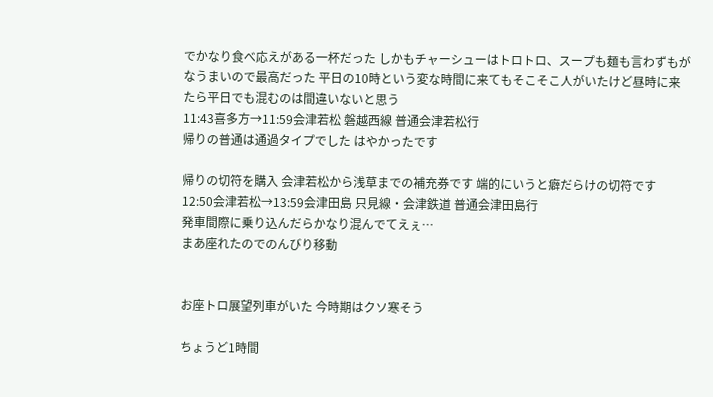でかなり食べ応えがある一杯だった しかもチャーシューはトロトロ、スープも麺も言わずもがなうまいので最高だった 平日の10時という変な時間に来てもそこそこ人がいたけど昼時に来たら平日でも混むのは間違いないと思う
11:43喜多方→11:59会津若松 磐越西線 普通会津若松行
帰りの普通は通過タイプでした はやかったです

帰りの切符を購入 会津若松から浅草までの補充券です 端的にいうと癖だらけの切符です
12:50会津若松→13:59会津田島 只見線・会津鉄道 普通会津田島行
発車間際に乗り込んだらかなり混んでてえぇ…
まあ座れたのでのんびり移動


お座トロ展望列車がいた 今時期はクソ寒そう

ちょうど1時間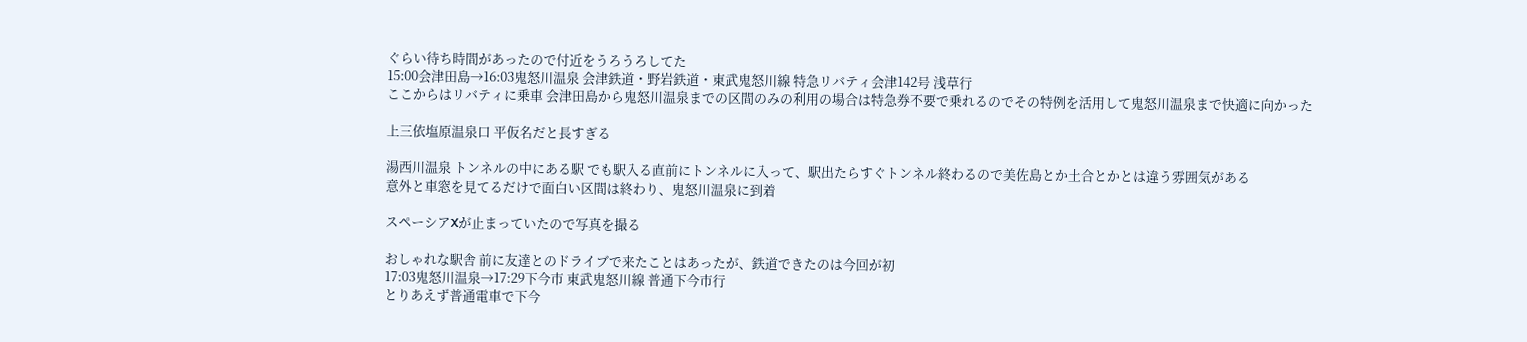ぐらい待ち時間があったので付近をうろうろしてた
15:00会津田島→16:03鬼怒川温泉 会津鉄道・野岩鉄道・東武鬼怒川線 特急リバティ会津142号 浅草行
ここからはリバティに乗車 会津田島から鬼怒川温泉までの区間のみの利用の場合は特急券不要で乗れるのでその特例を活用して鬼怒川温泉まで快適に向かった

上三依塩原温泉口 平仮名だと長すぎる

湯西川温泉 トンネルの中にある駅 でも駅入る直前にトンネルに入って、駅出たらすぐトンネル終わるので美佐島とか土合とかとは違う雰囲気がある
意外と車窓を見てるだけで面白い区間は終わり、鬼怒川温泉に到着

スペーシアXが止まっていたので写真を撮る

おしゃれな駅舎 前に友達とのドライブで来たことはあったが、鉄道できたのは今回が初
17:03鬼怒川温泉→17:29下今市 東武鬼怒川線 普通下今市行
とりあえず普通電車で下今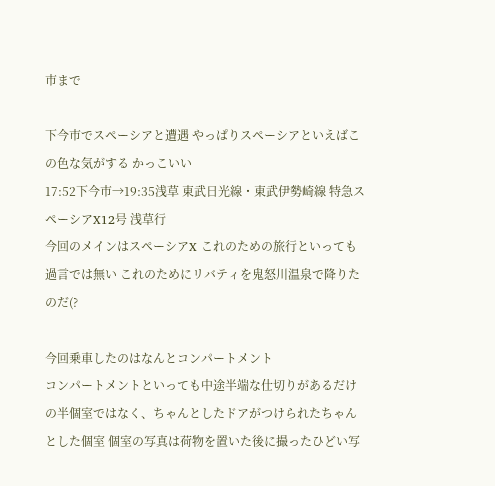市まで

下今市でスペーシアと遭遇 やっぱりスペーシアといえばこの色な気がする かっこいい
17:52下今市→19:35浅草 東武日光線・東武伊勢崎線 特急スペーシアX12号 浅草行
今回のメインはスペーシアX これのための旅行といっても過言では無い これのためにリバティを鬼怒川温泉で降りたのだ(?

今回乗車したのはなんとコンパートメント
コンパートメントといっても中途半端な仕切りがあるだけの半個室ではなく、ちゃんとしたドアがつけられたちゃんとした個室 個室の写真は荷物を置いた後に撮ったひどい写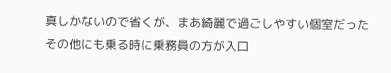真しかないので省くが、まあ綺麗で過ごしやすい個室だった
その他にも乗る時に乗務員の方が入口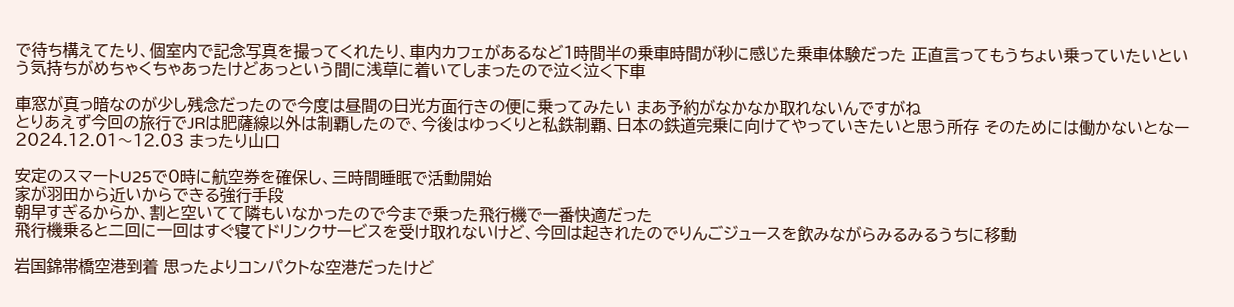で待ち構えてたり、個室内で記念写真を撮ってくれたり、車内カフェがあるなど1時間半の乗車時間が秒に感じた乗車体験だった 正直言ってもうちょい乗っていたいという気持ちがめちゃくちゃあったけどあっという間に浅草に着いてしまったので泣く泣く下車

車窓が真っ暗なのが少し残念だったので今度は昼間の日光方面行きの便に乗ってみたい まあ予約がなかなか取れないんですがね
とりあえず今回の旅行でJRは肥薩線以外は制覇したので、今後はゆっくりと私鉄制覇、日本の鉄道完乗に向けてやっていきたいと思う所存 そのためには働かないとなー
2024.12.01〜12.03 まったり山口

安定のスマートU25で0時に航空券を確保し、三時間睡眠で活動開始
家が羽田から近いからできる強行手段
朝早すぎるからか、割と空いてて隣もいなかったので今まで乗った飛行機で一番快適だった
飛行機乗ると二回に一回はすぐ寝てドリンクサービスを受け取れないけど、今回は起きれたのでりんごジュースを飲みながらみるみるうちに移動

岩国錦帯橋空港到着 思ったよりコンパクトな空港だったけど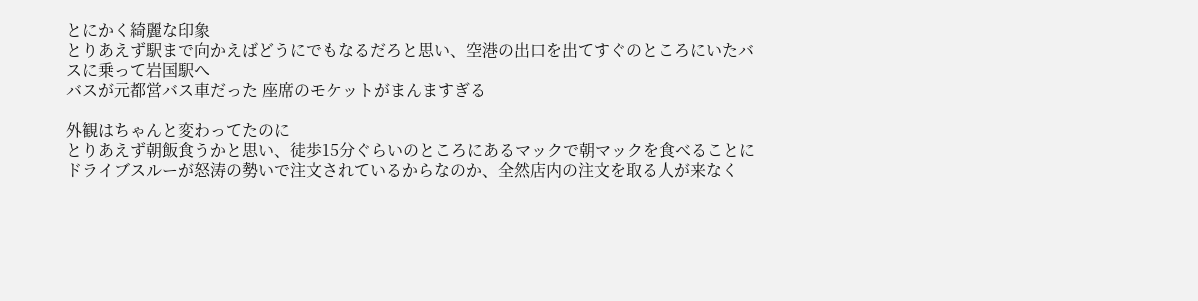とにかく綺麗な印象
とりあえず駅まで向かえばどうにでもなるだろと思い、空港の出口を出てすぐのところにいたバスに乗って岩国駅へ
バスが元都営バス車だった 座席のモケットがまんますぎる

外観はちゃんと変わってたのに
とりあえず朝飯食うかと思い、徒歩15分ぐらいのところにあるマックで朝マックを食べることに
ドライブスルーが怒涛の勢いで注文されているからなのか、全然店内の注文を取る人が来なく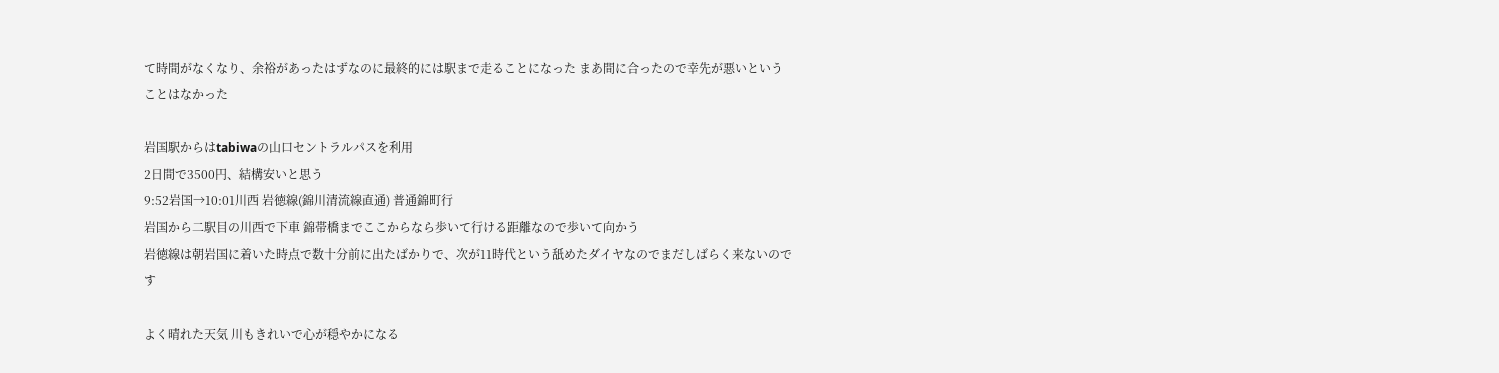て時間がなくなり、余裕があったはずなのに最終的には駅まで走ることになった まあ間に合ったので幸先が悪いということはなかった

岩国駅からはtabiwaの山口セントラルパスを利用
2日間で3500円、結構安いと思う
9:52岩国→10:01川西 岩徳線(錦川清流線直通) 普通錦町行
岩国から二駅目の川西で下車 錦帯橋までここからなら歩いて行ける距離なので歩いて向かう
岩徳線は朝岩国に着いた時点で数十分前に出たばかりで、次が11時代という舐めたダイヤなのでまだしばらく来ないのです

よく晴れた天気 川もきれいで心が穏やかになる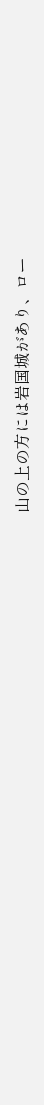山の上の方には岩国城があり、ロー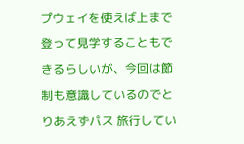プウェイを使えば上まで登って見学することもできるらしいが、今回は節制も意識しているのでとりあえずパス 旅行してい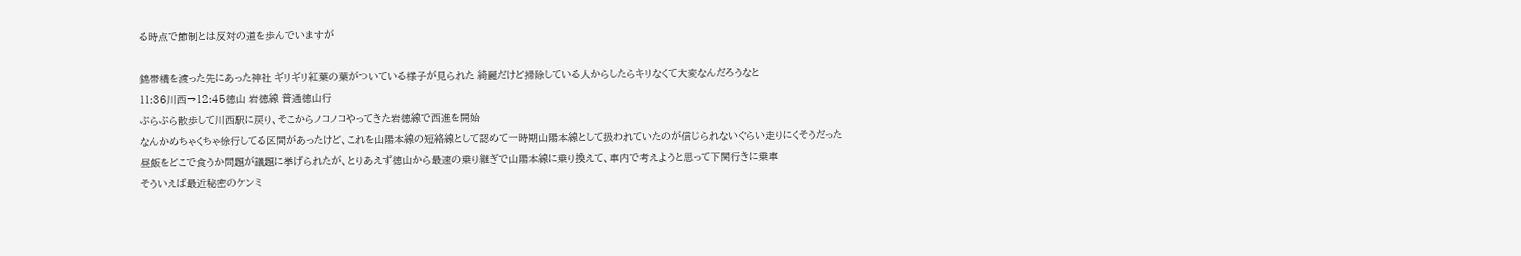る時点で節制とは反対の道を歩んでいますが

錦帯橋を渡った先にあった神社 ギリギリ紅葉の葉がついている様子が見られた 綺麗だけど掃除している人からしたらキリなくて大変なんだろうなと
11:36川西→12:45徳山 岩徳線 普通徳山行
ぷらぷら散歩して川西駅に戻り、そこからノコノコやってきた岩徳線で西進を開始
なんかめちゃくちゃ徐行してる区間があったけど、これを山陽本線の短絡線として認めて一時期山陽本線として扱われていたのが信じられないぐらい走りにくそうだった
昼飯をどこで食うか問題が議題に挙げられたが、とりあえず徳山から最速の乗り継ぎで山陽本線に乗り換えて、車内で考えようと思って下関行きに乗車
そういえば最近秘密のケンミ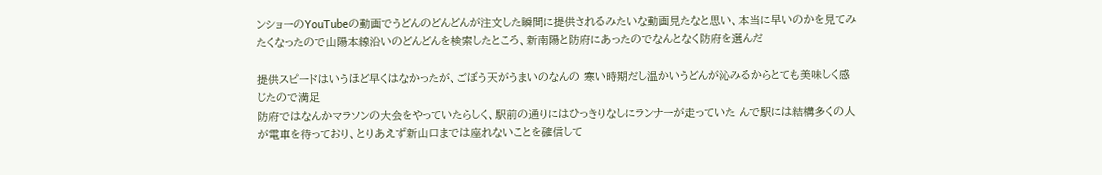ンショーのYouTubeの動画でうどんのどんどんが注文した瞬間に提供されるみたいな動画見たなと思い、本当に早いのかを見てみたくなったので山陽本線沿いのどんどんを検索したところ、新南陽と防府にあったのでなんとなく防府を選んだ

提供スピードはいうほど早くはなかったが、ごぼう天がうまいのなんの 寒い時期だし温かいうどんが沁みるからとても美味しく感じたので満足
防府ではなんかマラソンの大会をやっていたらしく、駅前の通りにはひっきりなしにランナーが走っていた んで駅には結構多くの人が電車を待っており、とりあえず新山口までは座れないことを確信して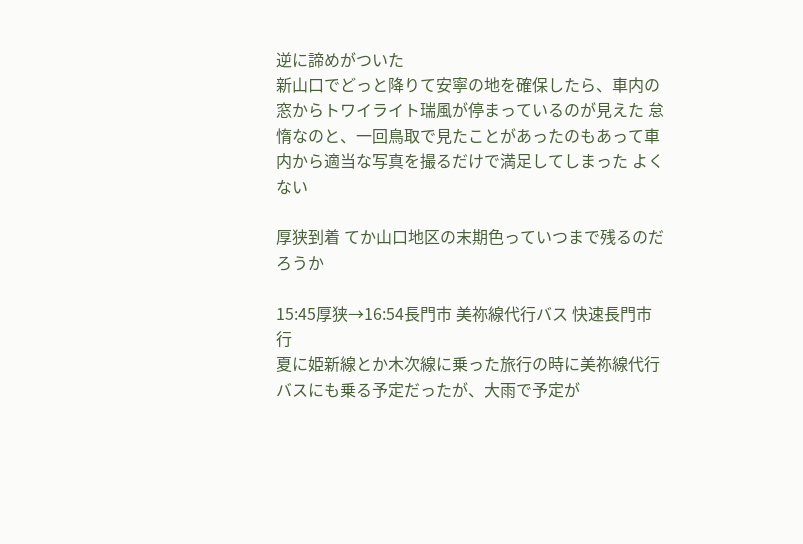逆に諦めがついた
新山口でどっと降りて安寧の地を確保したら、車内の窓からトワイライト瑞風が停まっているのが見えた 怠惰なのと、一回鳥取で見たことがあったのもあって車内から適当な写真を撮るだけで満足してしまった よくない

厚狭到着 てか山口地区の末期色っていつまで残るのだろうか

15:45厚狭→16:54長門市 美祢線代行バス 快速長門市行
夏に姫新線とか木次線に乗った旅行の時に美祢線代行バスにも乗る予定だったが、大雨で予定が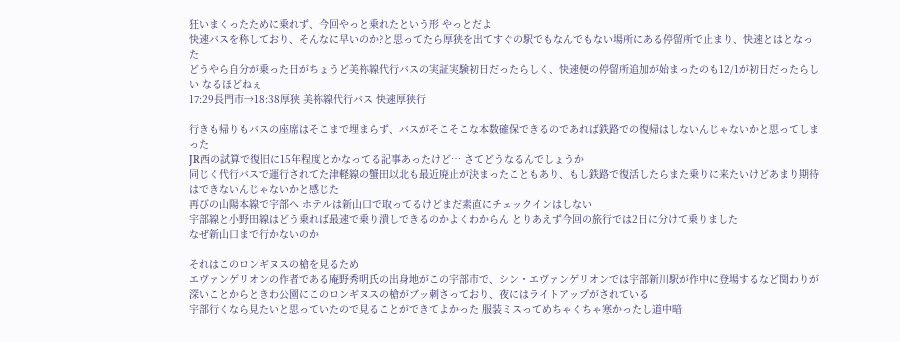狂いまくったために乗れず、今回やっと乗れたという形 やっとだよ
快速バスを称しており、そんなに早いのか?と思ってたら厚狭を出てすぐの駅でもなんでもない場所にある停留所で止まり、快速とはとなった
どうやら自分が乗った日がちょうど美祢線代行バスの実証実験初日だったらしく、快速便の停留所追加が始まったのも12/1が初日だったらしい なるほどねぇ
17:29長門市→18:38厚狭 美祢線代行バス 快速厚狭行

行きも帰りもバスの座席はそこまで埋まらず、バスがそこそこな本数確保できるのであれば鉄路での復帰はしないんじゃないかと思ってしまった
JR西の試算で復旧に15年程度とかなってる記事あったけど… さてどうなるんでしょうか
同じく代行バスで運行されてた津軽線の蟹田以北も最近廃止が決まったこともあり、もし鉄路で復活したらまた乗りに来たいけどあまり期待はできないんじゃないかと感じた
再びの山陽本線で宇部へ ホテルは新山口で取ってるけどまだ素直にチェックインはしない
宇部線と小野田線はどう乗れば最速で乗り潰しできるのかよくわからん とりあえず今回の旅行では2日に分けて乗りました
なぜ新山口まで行かないのか

それはこのロンギヌスの槍を見るため
エヴァンゲリオンの作者である庵野秀明氏の出身地がこの宇部市で、シン・エヴァンゲリオンでは宇部新川駅が作中に登場するなど関わりが深いことからときわ公園にこのロンギヌスの槍がブッ刺さっており、夜にはライトアップがされている
宇部行くなら見たいと思っていたので見ることができてよかった 服装ミスってめちゃくちゃ寒かったし道中暗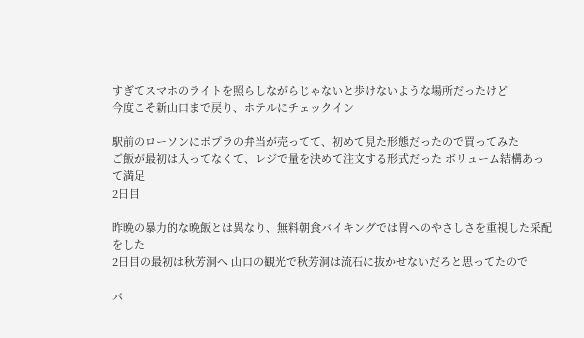すぎてスマホのライトを照らしながらじゃないと歩けないような場所だったけど
今度こそ新山口まで戻り、ホテルにチェックイン

駅前のローソンにポプラの弁当が売ってて、初めて見た形態だったので買ってみた
ご飯が最初は入ってなくて、レジで量を決めて注文する形式だった ボリューム結構あって満足
2日目

昨晩の暴力的な晩飯とは異なり、無料朝食バイキングでは胃へのやさしさを重視した采配をした
2日目の最初は秋芳洞へ 山口の観光で秋芳洞は流石に抜かせないだろと思ってたので

バ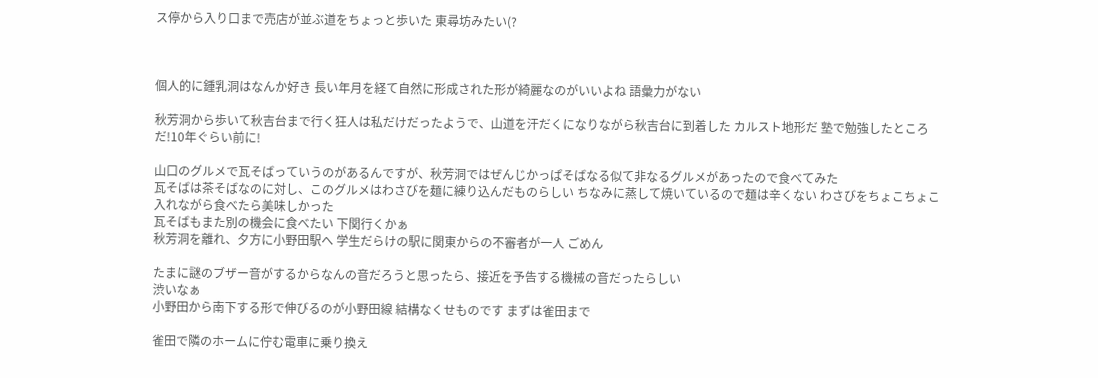ス停から入り口まで売店が並ぶ道をちょっと歩いた 東尋坊みたい(?



個人的に鍾乳洞はなんか好き 長い年月を経て自然に形成された形が綺麗なのがいいよね 語彙力がない

秋芳洞から歩いて秋吉台まで行く狂人は私だけだったようで、山道を汗だくになりながら秋吉台に到着した カルスト地形だ 塾で勉強したところだ!10年ぐらい前に!

山口のグルメで瓦そばっていうのがあるんですが、秋芳洞ではぜんじかっぱそばなる似て非なるグルメがあったので食べてみた
瓦そばは茶そばなのに対し、このグルメはわさびを麺に練り込んだものらしい ちなみに蒸して焼いているので麺は辛くない わさびをちょこちょこ入れながら食べたら美味しかった
瓦そばもまた別の機会に食べたい 下関行くかぁ
秋芳洞を離れ、夕方に小野田駅へ 学生だらけの駅に関東からの不審者が一人 ごめん

たまに謎のブザー音がするからなんの音だろうと思ったら、接近を予告する機械の音だったらしい
渋いなぁ
小野田から南下する形で伸びるのが小野田線 結構なくせものです まずは雀田まで

雀田で隣のホームに佇む電車に乗り換え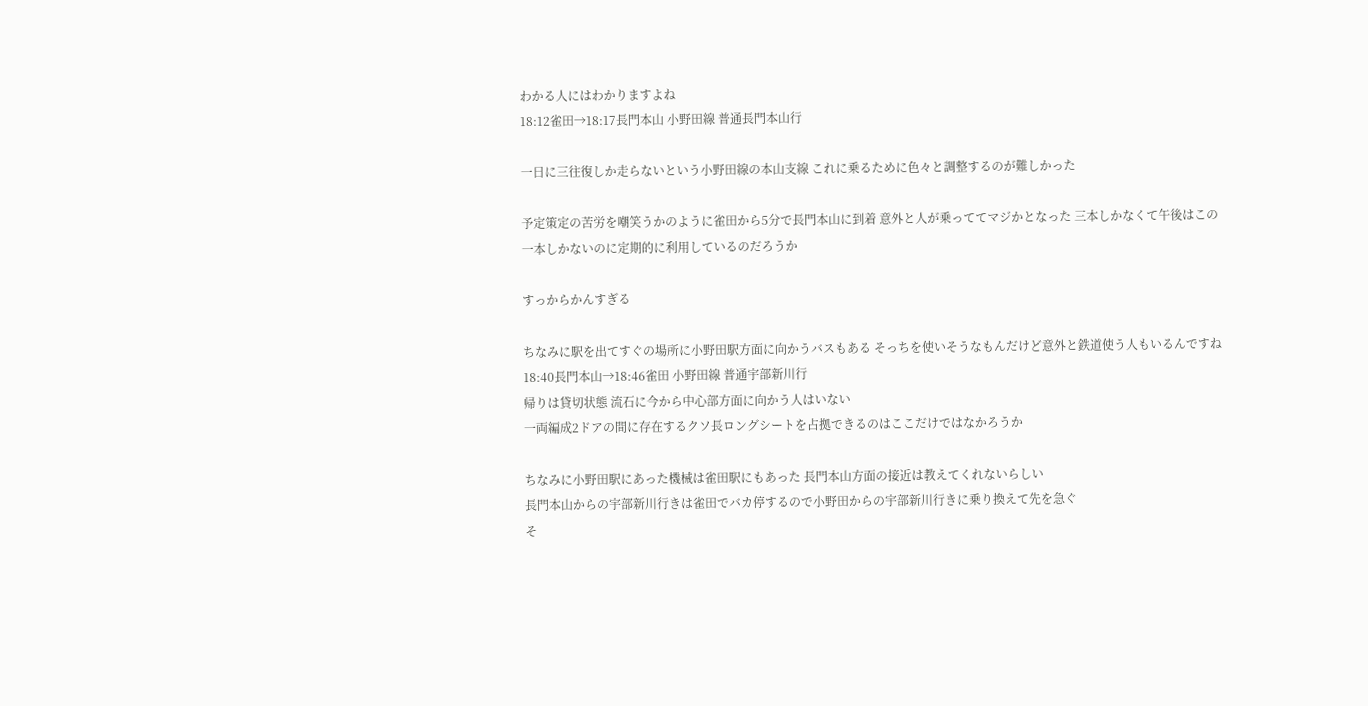わかる人にはわかりますよね
18:12雀田→18:17長門本山 小野田線 普通長門本山行

一日に三往復しか走らないという小野田線の本山支線 これに乗るために色々と調整するのが難しかった

予定策定の苦労を嘲笑うかのように雀田から5分で長門本山に到着 意外と人が乗っててマジかとなった 三本しかなくて午後はこの一本しかないのに定期的に利用しているのだろうか

すっからかんすぎる

ちなみに駅を出てすぐの場所に小野田駅方面に向かうバスもある そっちを使いそうなもんだけど意外と鉄道使う人もいるんですね
18:40長門本山→18:46雀田 小野田線 普通宇部新川行
帰りは貸切状態 流石に今から中心部方面に向かう人はいない
一両編成2ドアの間に存在するクソ長ロングシートを占拠できるのはここだけではなかろうか

ちなみに小野田駅にあった機械は雀田駅にもあった 長門本山方面の接近は教えてくれないらしい
長門本山からの宇部新川行きは雀田でバカ停するので小野田からの宇部新川行きに乗り換えて先を急ぐ
そ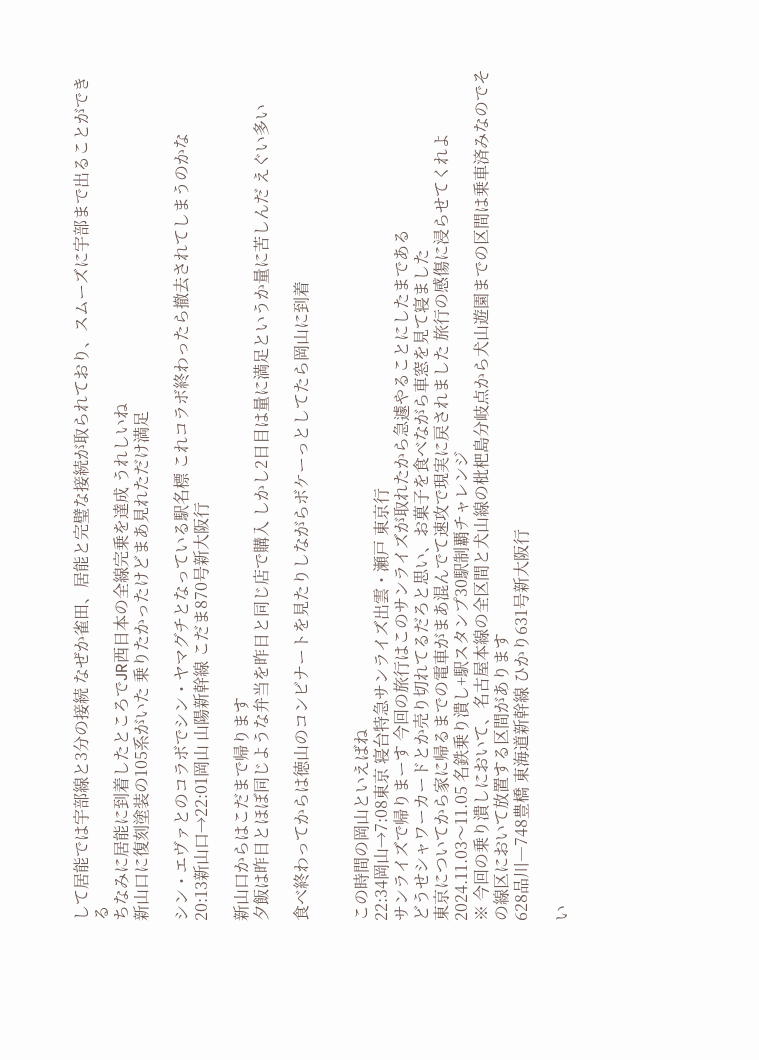して居能では宇部線と3分の接続 なぜか雀田、居能と完璧な接続が取られており、スムーズに宇部まで出ることができる
ちなみに居能に到着したところでJR西日本の全線完乗を達成 うれしいね
新山口に復刻塗装の105系がいた 乗りたかったけどまあ見れただけ満足

シン・エヴァとのコラボでシン・ヤマグチとなっている駅名標 これコラボ終わったら撤去されてしまうのかな
20:13新山口→22:01岡山 山陽新幹線 こだま870号新大阪行

新山口からはこだまで帰ります
夕飯は昨日とほぼ同じような弁当を昨日と同じ店で購入 しかし2日目は量に満足というか量に苦しんだ えぐい多い

食べ終わってからは徳山のコンビナートを見たりしながらボケーっとしてたら岡山に到着


この時間の岡山といえばね
22:34岡山→7:08東京 寝台特急サンライズ出雲・瀬戸 東京行
サンライズで帰りまーす 今回の旅行はこのサンライズが取れたから急遽やることにしたまである
どうせシャワーカードとか売り切れてるだろと思い、お菓子を食べながら車窓を見て寝ました
東京についてから家に帰るまでの電車がまあ混んでて速攻で現実に戻されました 旅行の感傷に浸らせてくれよ
2024.11.03〜11.05 名鉄乗り潰し+駅スタンプ30駅制覇チャレンジ
※ 今回の乗り潰しにおいて、名古屋本線の全区間と犬山線の枇杷島分岐点から犬山遊園までの区間は乗車済みなのでその線区において放置する区間があります
628品川―748豊橋 東海道新幹線 ひかり631号新大阪行

い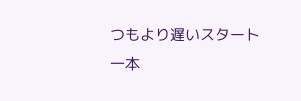つもより遅いスタート
一本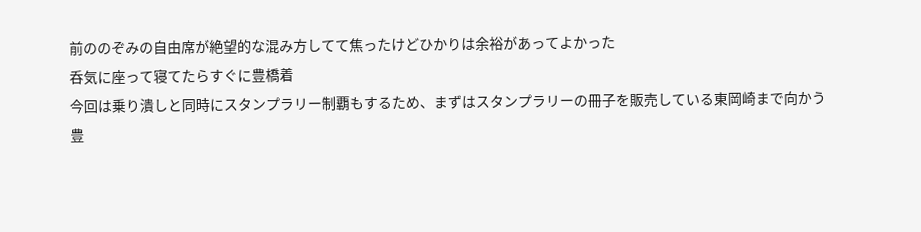前ののぞみの自由席が絶望的な混み方してて焦ったけどひかりは余裕があってよかった
呑気に座って寝てたらすぐに豊橋着
今回は乗り潰しと同時にスタンプラリー制覇もするため、まずはスタンプラリーの冊子を販売している東岡崎まで向かう
豊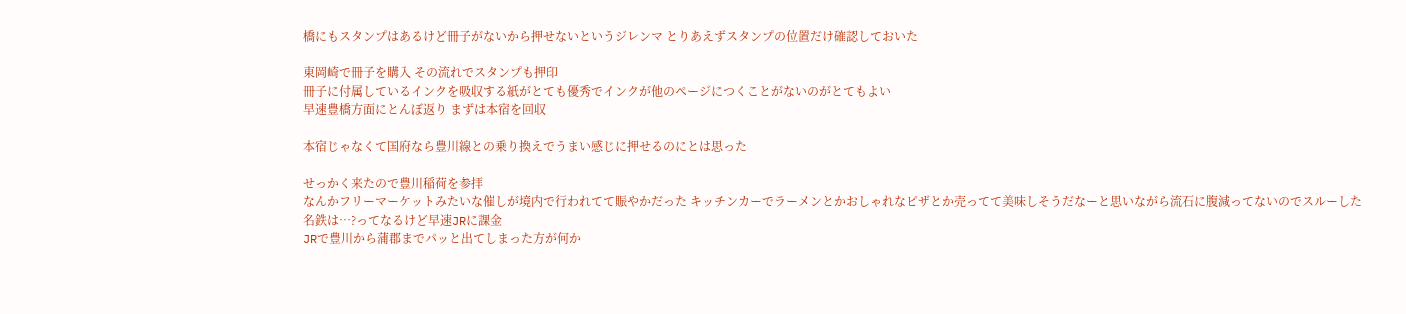橋にもスタンプはあるけど冊子がないから押せないというジレンマ とりあえずスタンプの位置だけ確認しておいた

東岡崎で冊子を購入 その流れでスタンプも押印
冊子に付属しているインクを吸収する紙がとても優秀でインクが他のページにつくことがないのがとてもよい
早速豊橋方面にとんぼ返り まずは本宿を回収

本宿じゃなくて国府なら豊川線との乗り換えでうまい感じに押せるのにとは思った

せっかく来たので豊川稲荷を参拝
なんかフリーマーケットみたいな催しが境内で行われてて賑やかだった キッチンカーでラーメンとかおしゃれなピザとか売ってて美味しそうだなーと思いながら流石に腹減ってないのでスルーした
名鉄は…?ってなるけど早速JRに課金
JRで豊川から蒲郡までパッと出てしまった方が何か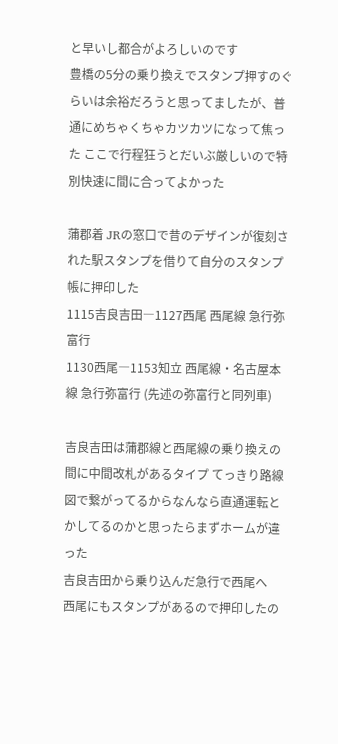と早いし都合がよろしいのです
豊橋の5分の乗り換えでスタンプ押すのぐらいは余裕だろうと思ってましたが、普通にめちゃくちゃカツカツになって焦った ここで行程狂うとだいぶ厳しいので特別快速に間に合ってよかった

蒲郡着 JRの窓口で昔のデザインが復刻された駅スタンプを借りて自分のスタンプ帳に押印した
1115吉良吉田―1127西尾 西尾線 急行弥富行
1130西尾―1153知立 西尾線・名古屋本線 急行弥富行 (先述の弥富行と同列車)

吉良吉田は蒲郡線と西尾線の乗り換えの間に中間改札があるタイプ てっきり路線図で繋がってるからなんなら直通運転とかしてるのかと思ったらまずホームが違った
吉良吉田から乗り込んだ急行で西尾へ
西尾にもスタンプがあるので押印したの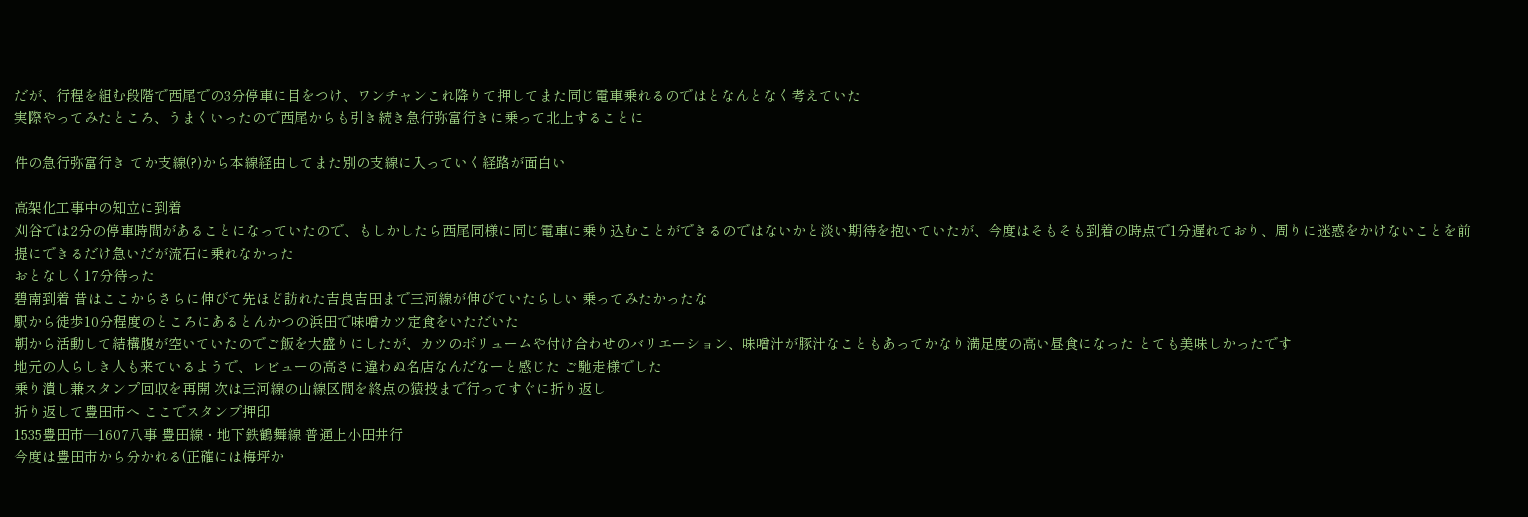だが、行程を組む段階で西尾での3分停車に目をつけ、ワンチャンこれ降りて押してまた同じ電車乗れるのではとなんとなく考えていた
実際やってみたところ、うまくいったので西尾からも引き続き急行弥富行きに乗って北上することに

件の急行弥富行き てか支線(?)から本線経由してまた別の支線に入っていく経路が面白い

高架化工事中の知立に到着
刈谷では2分の停車時間があることになっていたので、もしかしたら西尾同様に同じ電車に乗り込むことができるのではないかと淡い期待を抱いていたが、今度はそもそも到着の時点で1分遅れており、周りに迷惑をかけないことを前提にできるだけ急いだが流石に乗れなかった
おとなしく17分待った
碧南到着 昔はここからさらに伸びて先ほど訪れた吉良吉田まで三河線が伸びていたらしい 乗ってみたかったな
駅から徒歩10分程度のところにあるとんかつの浜田で味噌カツ定食をいただいた
朝から活動して結構腹が空いていたのでご飯を大盛りにしたが、カツのボリュームや付け合わせのバリエーション、味噌汁が豚汁なこともあってかなり満足度の高い昼食になった とても美味しかったです
地元の人らしき人も来ているようで、レビューの高さに違わぬ名店なんだなーと感じた ご馳走様でした
乗り潰し兼スタンプ回収を再開 次は三河線の山線区間を終点の猿投まで行ってすぐに折り返し
折り返して豊田市へ ここでスタンプ押印
1535豊田市―1607八事 豊田線・地下鉄鶴舞線 普通上小田井行
今度は豊田市から分かれる(正確には梅坪か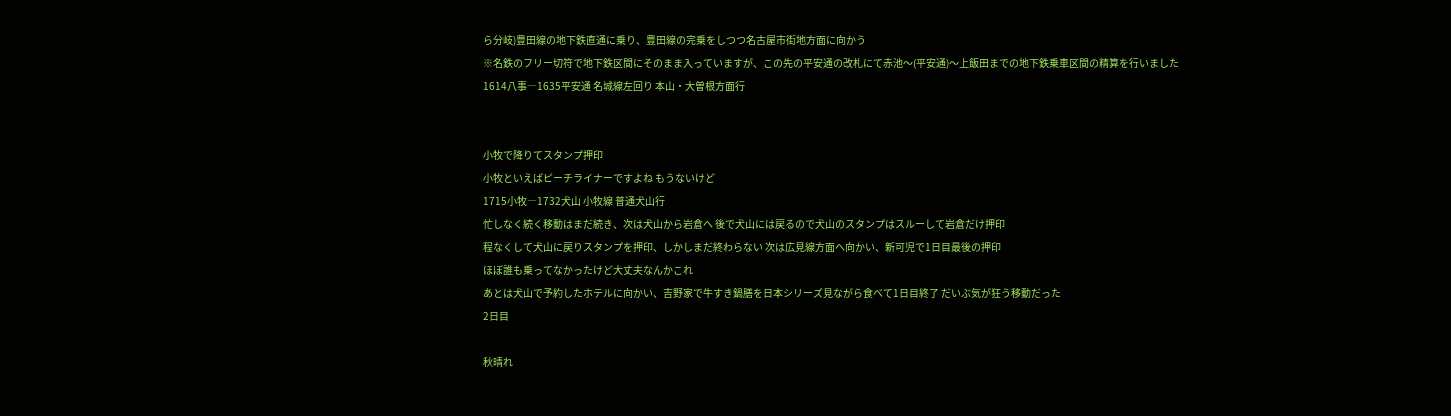ら分岐)豊田線の地下鉄直通に乗り、豊田線の完乗をしつつ名古屋市街地方面に向かう
※名鉄のフリー切符で地下鉄区間にそのまま入っていますが、この先の平安通の改札にて赤池〜(平安通)〜上飯田までの地下鉄乗車区間の精算を行いました
1614八事―1635平安通 名城線左回り 本山・大曽根方面行


小牧で降りてスタンプ押印
小牧といえばピーチライナーですよね もうないけど
1715小牧―1732犬山 小牧線 普通犬山行
忙しなく続く移動はまだ続き、次は犬山から岩倉へ 後で犬山には戻るので犬山のスタンプはスルーして岩倉だけ押印
程なくして犬山に戻りスタンプを押印、しかしまだ終わらない 次は広見線方面へ向かい、新可児で1日目最後の押印
ほぼ誰も乗ってなかったけど大丈夫なんかこれ
あとは犬山で予約したホテルに向かい、吉野家で牛すき鍋膳を日本シリーズ見ながら食べて1日目終了 だいぶ気が狂う移動だった
2日目

秋晴れ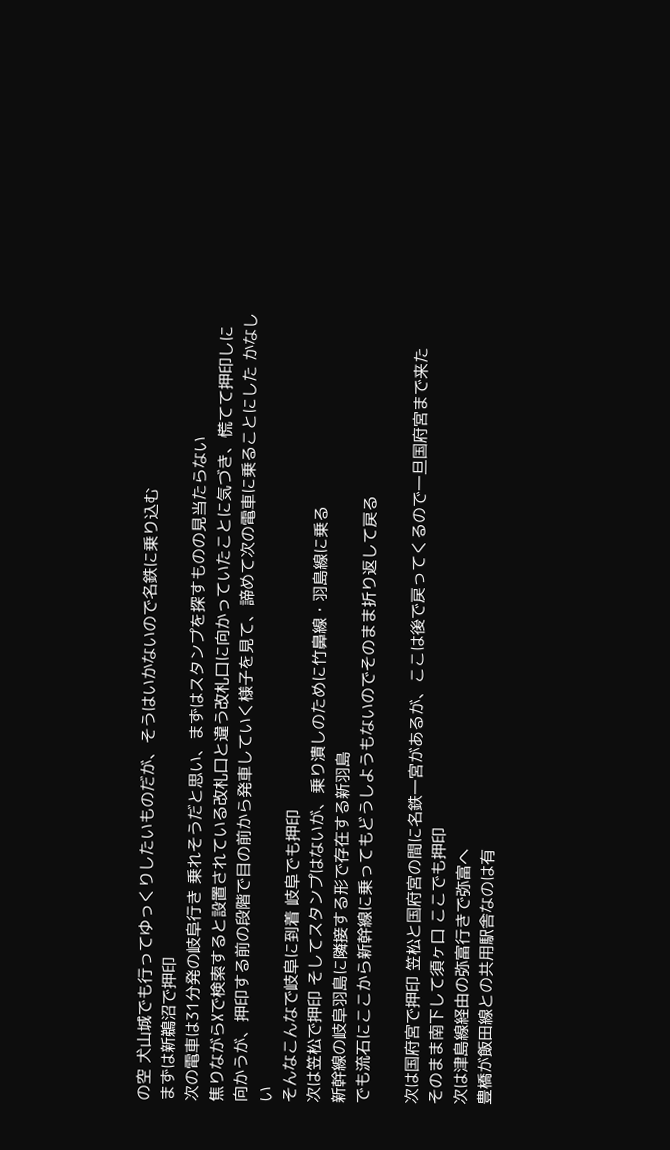の空 犬山城でも行ってゆっくりしたいものだが、そうはいかないので名鉄に乗り込む
まずは新鵜沼で押印
次の電車は31分発の岐阜行き 乗れそうだと思い、まずはスタンプを探すものの見当たらない
焦りながらXで検索すると設置されている改札口と違う改札口に向かっていたことに気づき、慌てて押印しに向かうが、押印する前の段階で目の前から発車していく様子を見て、諦めて次の電車に乗ることにした かなしい
そんなこんなで岐阜に到着 岐阜でも押印
次は笠松で押印 そしてスタンプはないが、乗り潰しのために竹鼻線・羽島線に乗る
新幹線の岐阜羽島に隣接する形で存在する新羽島
でも流石にここから新幹線に乗ってもどうしようもないのでそのまま折り返して戻る

次は国府宮で押印 笠松と国府宮の間に名鉄一宮があるが、ここは後で戻ってくるので一旦国府宮まで来た
そのまま南下して須ヶ口 ここでも押印
次は津島線経由の弥富行きで弥富へ
豊橋が飯田線との共用駅舎なのは有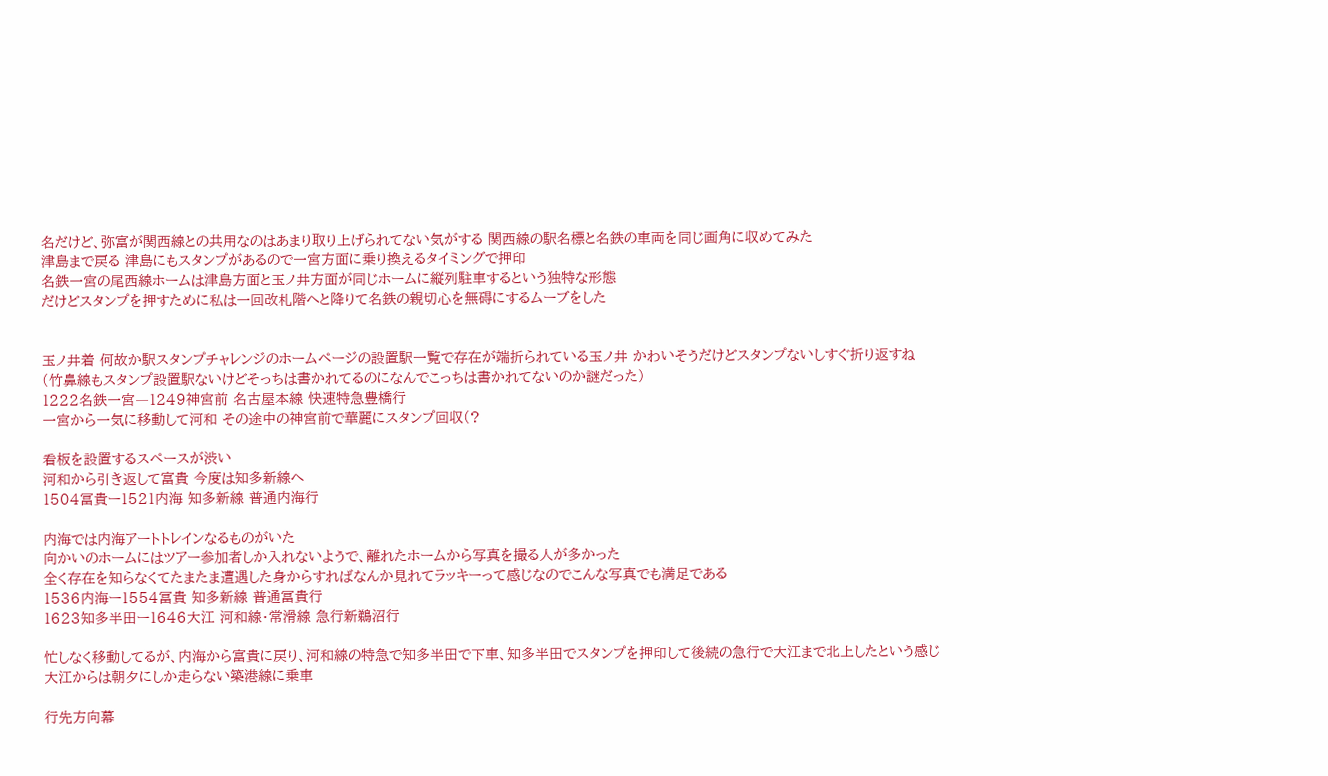名だけど、弥富が関西線との共用なのはあまり取り上げられてない気がする 関西線の駅名標と名鉄の車両を同じ画角に収めてみた
津島まで戻る 津島にもスタンプがあるので一宮方面に乗り換えるタイミングで押印
名鉄一宮の尾西線ホームは津島方面と玉ノ井方面が同じホームに縦列駐車するという独特な形態
だけどスタンプを押すために私は一回改札階へと降りて名鉄の親切心を無碍にするムーブをした


玉ノ井着 何故か駅スタンプチャレンジのホームページの設置駅一覧で存在が端折られている玉ノ井 かわいそうだけどスタンプないしすぐ折り返すね
(竹鼻線もスタンプ設置駅ないけどそっちは書かれてるのになんでこっちは書かれてないのか謎だった)
1222名鉄一宮―1249神宮前 名古屋本線 快速特急豊橋行
一宮から一気に移動して河和 その途中の神宮前で華麗にスタンプ回収(?

看板を設置するスペースが渋い
河和から引き返して富貴 今度は知多新線へ
1504冨貴ー1521内海 知多新線 普通内海行

内海では内海アートトレインなるものがいた
向かいのホームにはツアー参加者しか入れないようで、離れたホームから写真を撮る人が多かった
全く存在を知らなくてたまたま遭遇した身からすればなんか見れてラッキーって感じなのでこんな写真でも満足である
1536内海ー1554冨貴 知多新線 普通冨貴行
1623知多半田ー1646大江 河和線・常滑線 急行新鵜沼行

忙しなく移動してるが、内海から富貴に戻り、河和線の特急で知多半田で下車、知多半田でスタンプを押印して後続の急行で大江まで北上したという感じ
大江からは朝夕にしか走らない築港線に乗車

行先方向幕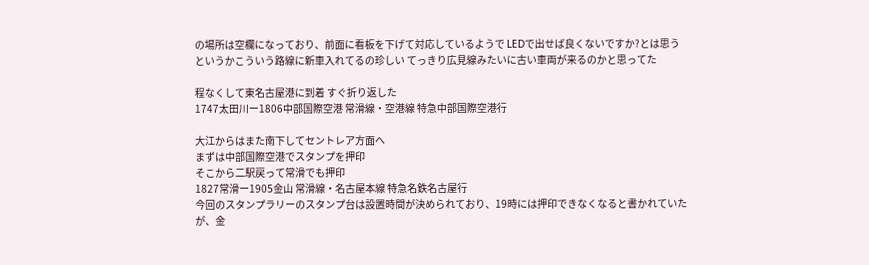の場所は空欄になっており、前面に看板を下げて対応しているようで LEDで出せば良くないですか?とは思う
というかこういう路線に新車入れてるの珍しい てっきり広見線みたいに古い車両が来るのかと思ってた

程なくして東名古屋港に到着 すぐ折り返した
1747太田川ー1806中部国際空港 常滑線・空港線 特急中部国際空港行

大江からはまた南下してセントレア方面へ
まずは中部国際空港でスタンプを押印
そこから二駅戻って常滑でも押印
1827常滑ー1905金山 常滑線・名古屋本線 特急名鉄名古屋行
今回のスタンプラリーのスタンプ台は設置時間が決められており、19時には押印できなくなると書かれていたが、金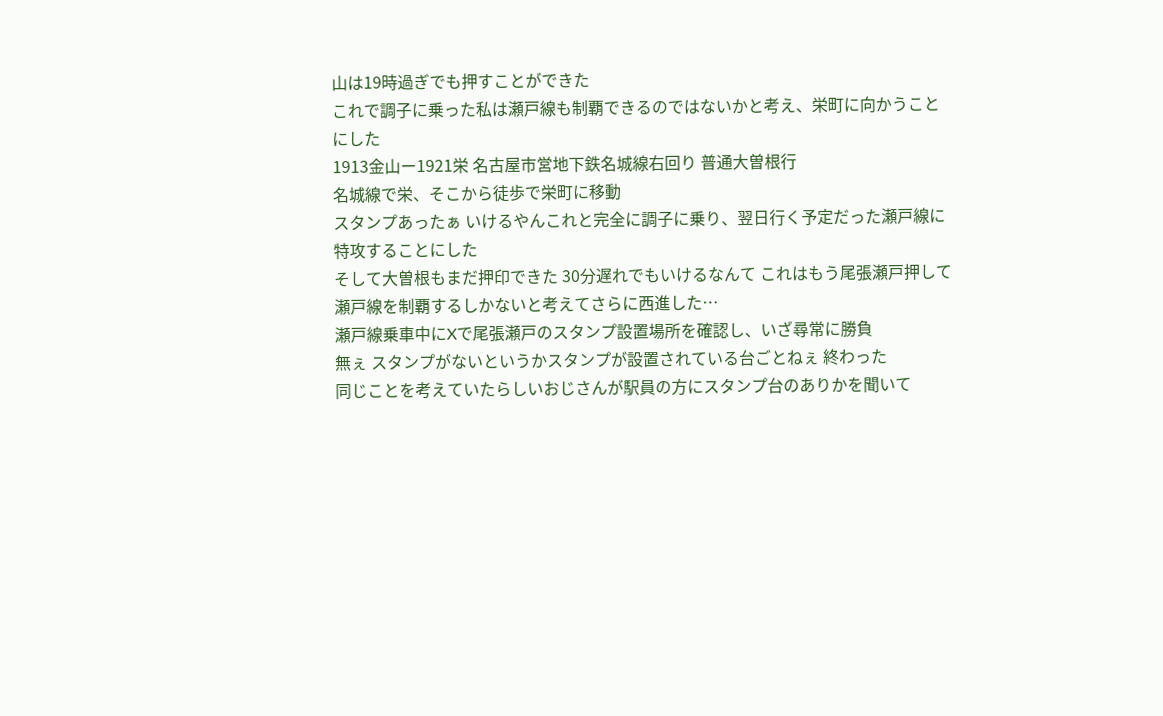山は19時過ぎでも押すことができた
これで調子に乗った私は瀬戸線も制覇できるのではないかと考え、栄町に向かうことにした
1913金山ー1921栄 名古屋市営地下鉄名城線右回り 普通大曽根行
名城線で栄、そこから徒歩で栄町に移動
スタンプあったぁ いけるやんこれと完全に調子に乗り、翌日行く予定だった瀬戸線に特攻することにした
そして大曽根もまだ押印できた 30分遅れでもいけるなんて これはもう尾張瀬戸押して瀬戸線を制覇するしかないと考えてさらに西進した…
瀬戸線乗車中にXで尾張瀬戸のスタンプ設置場所を確認し、いざ尋常に勝負
無ぇ スタンプがないというかスタンプが設置されている台ごとねぇ 終わった
同じことを考えていたらしいおじさんが駅員の方にスタンプ台のありかを聞いて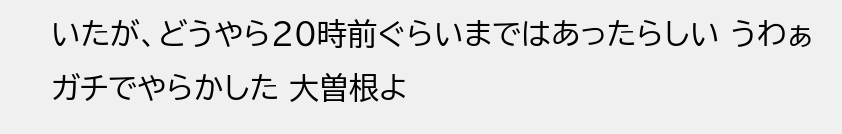いたが、どうやら20時前ぐらいまではあったらしい うわぁガチでやらかした 大曽根よ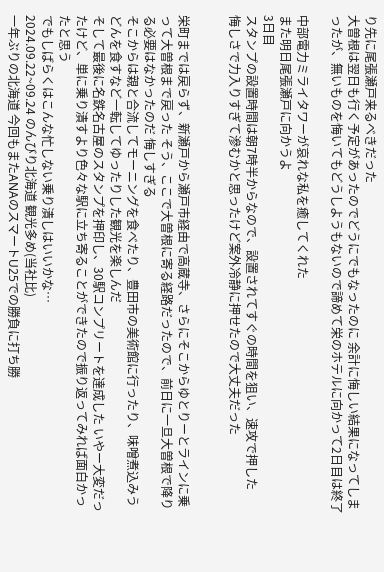り先に尾張瀬戸来るべきだった
大曽根は翌日も行く予定があったのでどうにでもなったのに 余計に悔しい結果になってしまったが、無いものを悔いてもどうしようもないので諦めて栄のホテルに向かって2日目は終了

中部電力ミライタワーが哀れな私を癒してくれた
また明日尾張瀬戸に向かうよ
3日目
スタンプの設置時間は朝7時半からなので、設置されてすぐの時間を狙い、速攻で押した
悔しさで力入りすぎて滲むかと思ったけど案外冷静に押せたので大丈夫だった


栄町までは戻らず、新瀬戸から瀬戸市経由で高蔵寺、さらにそこからゆとりーとラインに乗って大曽根まで戻った そう、ここで大曽根に寄る経路だったので、前日に一旦大曽根で降りる必要はなかったのだ 悔しすぎる
そこからは親と合流してモーニングを食べたり、豊田市の美術館に行ったり、味噌煮込みうどんを食すなど一転してゆったりした観光を楽しんだ
そして最後に名鉄名古屋のスタンプを押印し、30駅コンプリートを達成した いやー大変だったけど、単に乗り潰すより色々な駅に立ち寄ることができたので振り返ってみれば面白かったと思う
でもしばらくはこんな忙しない乗り潰しはいいかな…
2024.09.22~09.24 のんびり北海道 観光多め(当社比)
一年ぶりの北海道 今回もまたANAのスマートU25での勝負に打ち勝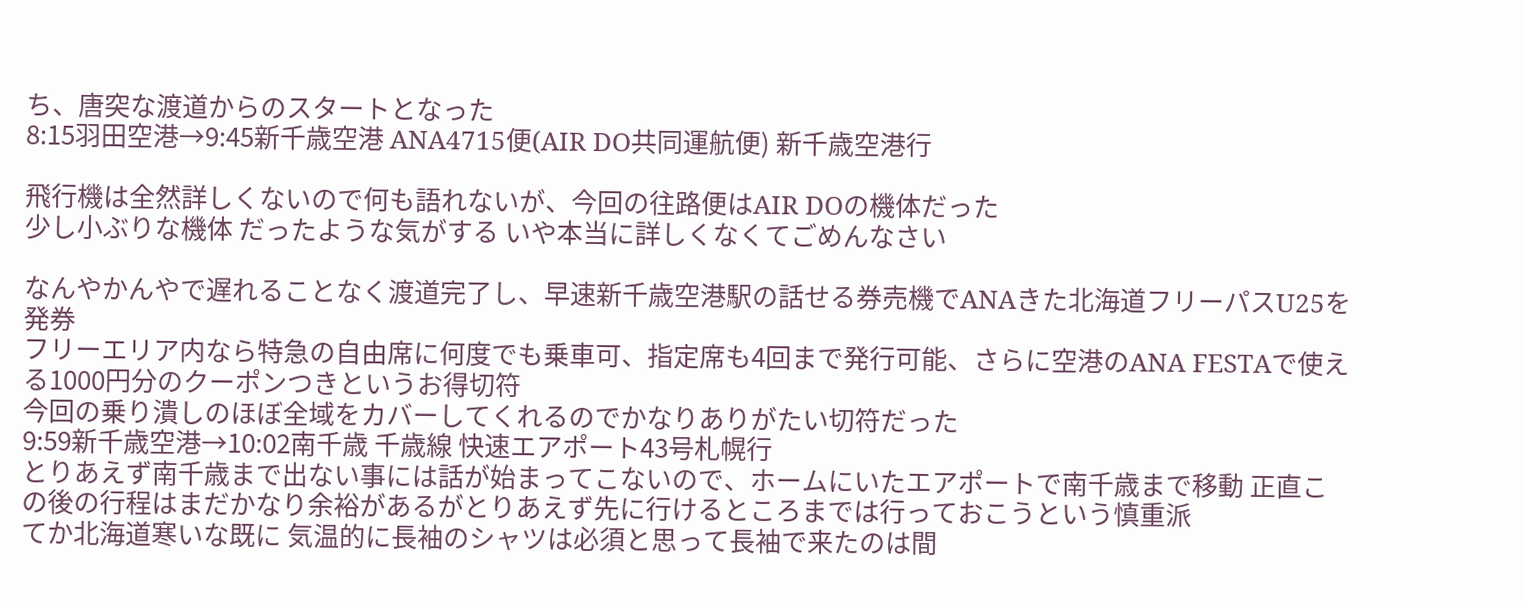ち、唐突な渡道からのスタートとなった
8:15羽田空港→9:45新千歳空港 ANA4715便(AIR DO共同運航便) 新千歳空港行

飛行機は全然詳しくないので何も語れないが、今回の往路便はAIR DOの機体だった
少し小ぶりな機体 だったような気がする いや本当に詳しくなくてごめんなさい

なんやかんやで遅れることなく渡道完了し、早速新千歳空港駅の話せる券売機でANAきた北海道フリーパスU25を発券
フリーエリア内なら特急の自由席に何度でも乗車可、指定席も4回まで発行可能、さらに空港のANA FESTAで使える1000円分のクーポンつきというお得切符
今回の乗り潰しのほぼ全域をカバーしてくれるのでかなりありがたい切符だった
9:59新千歳空港→10:02南千歳 千歳線 快速エアポート43号札幌行
とりあえず南千歳まで出ない事には話が始まってこないので、ホームにいたエアポートで南千歳まで移動 正直この後の行程はまだかなり余裕があるがとりあえず先に行けるところまでは行っておこうという慎重派
てか北海道寒いな既に 気温的に長袖のシャツは必須と思って長袖で来たのは間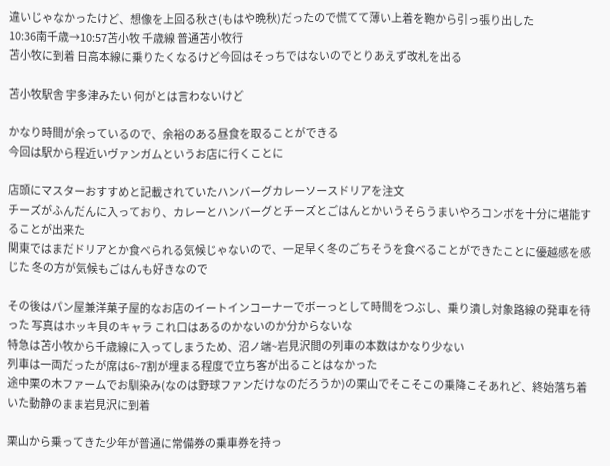違いじゃなかったけど、想像を上回る秋さ(もはや晩秋)だったので慌てて薄い上着を鞄から引っ張り出した
10:36南千歳→10:57苫小牧 千歳線 普通苫小牧行
苫小牧に到着 日高本線に乗りたくなるけど今回はそっちではないのでとりあえず改札を出る

苫小牧駅舎 宇多津みたい 何がとは言わないけど

かなり時間が余っているので、余裕のある昼食を取ることができる
今回は駅から程近いヴァンガムというお店に行くことに

店頭にマスターおすすめと記載されていたハンバーグカレーソースドリアを注文
チーズがふんだんに入っており、カレーとハンバーグとチーズとごはんとかいうそらうまいやろコンボを十分に堪能することが出来た
関東ではまだドリアとか食べられる気候じゃないので、一足早く冬のごちそうを食べることができたことに優越感を感じた 冬の方が気候もごはんも好きなので

その後はパン屋兼洋菓子屋的なお店のイートインコーナーでボーっとして時間をつぶし、乗り潰し対象路線の発車を待った 写真はホッキ貝のキャラ これ口はあるのかないのか分からないな
特急は苫小牧から千歳線に入ってしまうため、沼ノ端~岩見沢間の列車の本数はかなり少ない
列車は一両だったが席は6~7割が埋まる程度で立ち客が出ることはなかった
途中栗の木ファームでお馴染み(なのは野球ファンだけなのだろうか)の栗山でそこそこの乗降こそあれど、終始落ち着いた動静のまま岩見沢に到着

栗山から乗ってきた少年が普通に常備券の乗車券を持っ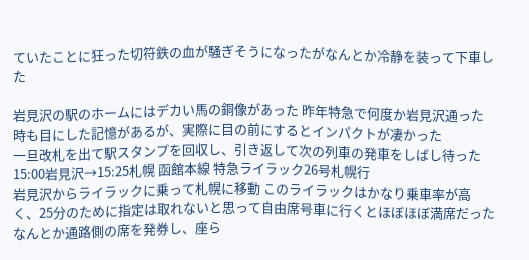ていたことに狂った切符鉄の血が騒ぎそうになったがなんとか冷静を装って下車した

岩見沢の駅のホームにはデカい馬の銅像があった 昨年特急で何度か岩見沢通った時も目にした記憶があるが、実際に目の前にするとインパクトが凄かった
一旦改札を出て駅スタンプを回収し、引き返して次の列車の発車をしばし待った
15:00岩見沢→15:25札幌 函館本線 特急ライラック26号札幌行
岩見沢からライラックに乗って札幌に移動 このライラックはかなり乗車率が高く、25分のために指定は取れないと思って自由席号車に行くとほぼほぼ満席だった
なんとか通路側の席を発券し、座ら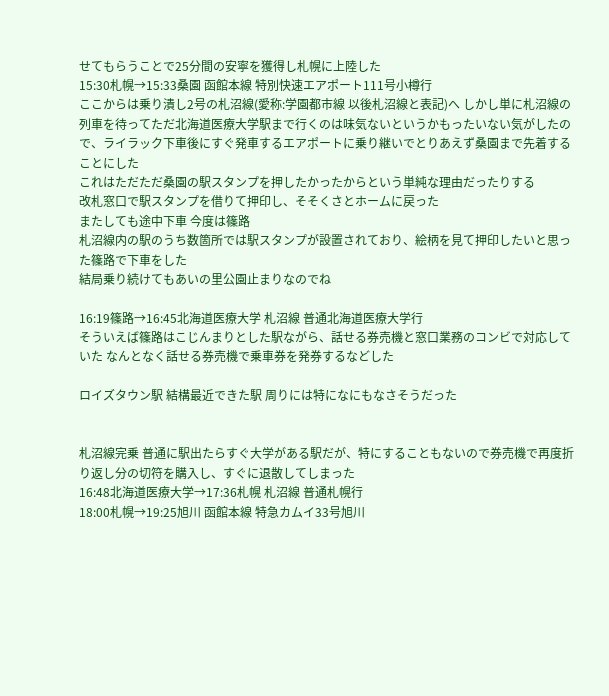せてもらうことで25分間の安寧を獲得し札幌に上陸した
15:30札幌→15:33桑園 函館本線 特別快速エアポート111号小樽行
ここからは乗り潰し2号の札沼線(愛称:学園都市線 以後札沼線と表記)へ しかし単に札沼線の列車を待ってただ北海道医療大学駅まで行くのは味気ないというかもったいない気がしたので、ライラック下車後にすぐ発車するエアポートに乗り継いでとりあえず桑園まで先着することにした
これはただただ桑園の駅スタンプを押したかったからという単純な理由だったりする
改札窓口で駅スタンプを借りて押印し、そそくさとホームに戻った
またしても途中下車 今度は篠路
札沼線内の駅のうち数箇所では駅スタンプが設置されており、絵柄を見て押印したいと思った篠路で下車をした
結局乗り続けてもあいの里公園止まりなのでね

16:19篠路→16:45北海道医療大学 札沼線 普通北海道医療大学行
そういえば篠路はこじんまりとした駅ながら、話せる券売機と窓口業務のコンビで対応していた なんとなく話せる券売機で乗車券を発券するなどした

ロイズタウン駅 結構最近できた駅 周りには特になにもなさそうだった


札沼線完乗 普通に駅出たらすぐ大学がある駅だが、特にすることもないので券売機で再度折り返し分の切符を購入し、すぐに退散してしまった
16:48北海道医療大学→17:36札幌 札沼線 普通札幌行
18:00札幌→19:25旭川 函館本線 特急カムイ33号旭川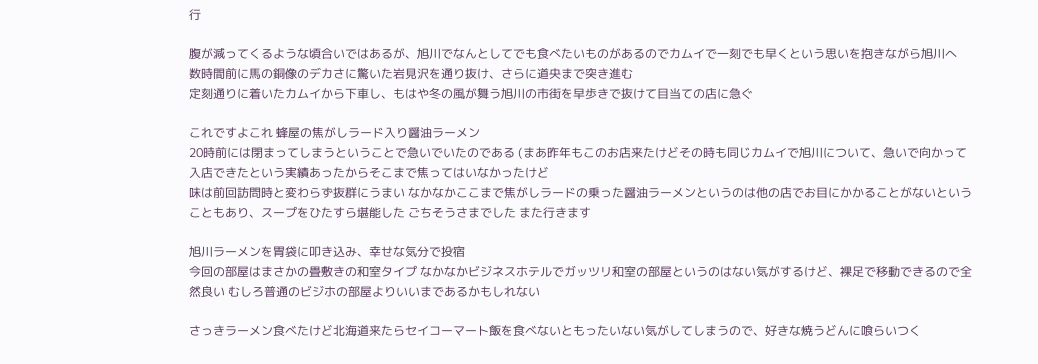行

腹が減ってくるような頃合いではあるが、旭川でなんとしてでも食べたいものがあるのでカムイで一刻でも早くという思いを抱きながら旭川へ
数時間前に馬の銅像のデカさに驚いた岩見沢を通り抜け、さらに道央まで突き進む
定刻通りに着いたカムイから下車し、もはや冬の風が舞う旭川の市街を早歩きで抜けて目当ての店に急ぐ

これですよこれ 蜂屋の焦がしラード入り醤油ラーメン
20時前には閉まってしまうということで急いでいたのである (まあ昨年もこのお店来たけどその時も同じカムイで旭川について、急いで向かって入店できたという実績あったからそこまで焦ってはいなかったけど
味は前回訪問時と変わらず抜群にうまい なかなかここまで焦がしラードの乗った醤油ラーメンというのは他の店でお目にかかることがないということもあり、スープをひたすら堪能した ごちそうさまでした また行きます

旭川ラーメンを胃袋に叩き込み、幸せな気分で投宿
今回の部屋はまさかの畳敷きの和室タイプ なかなかビジネスホテルでガッツリ和室の部屋というのはない気がするけど、裸足で移動できるので全然良い むしろ普通のビジホの部屋よりいいまであるかもしれない

さっきラーメン食べたけど北海道来たらセイコーマート飯を食べないともったいない気がしてしまうので、好きな焼うどんに喰らいつく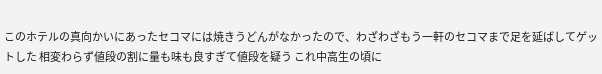このホテルの真向かいにあったセコマには焼きうどんがなかったので、わざわざもう一軒のセコマまで足を延ばしてゲットした 相変わらず値段の割に量も味も良すぎて値段を疑う これ中高生の頃に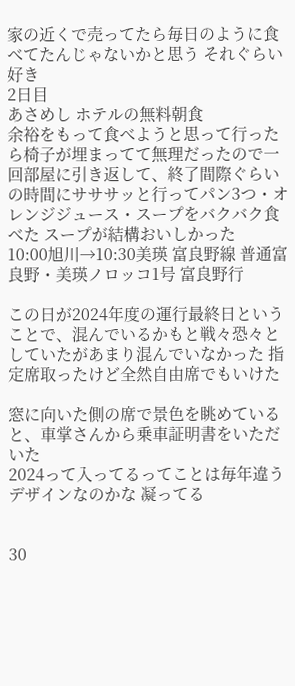家の近くで売ってたら毎日のように食べてたんじゃないかと思う それぐらい好き
2日目
あさめし ホテルの無料朝食
余裕をもって食べようと思って行ったら椅子が埋まってて無理だったので一回部屋に引き返して、終了間際ぐらいの時間にサササッと行ってパン3つ・オレンジジュース・スープをバクバク食べた スープが結構おいしかった
10:00旭川→10:30美瑛 富良野線 普通富良野・美瑛ノロッコ1号 富良野行

この日が2024年度の運行最終日ということで、混んでいるかもと戦々恐々としていたがあまり混んでいなかった 指定席取ったけど全然自由席でもいけた

窓に向いた側の席で景色を眺めていると、車掌さんから乗車証明書をいただいた
2024って入ってるってことは毎年違うデザインなのかな 凝ってる


30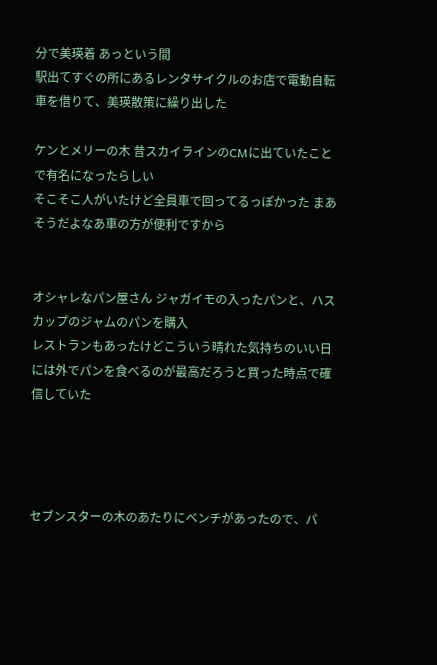分で美瑛着 あっという間
駅出てすぐの所にあるレンタサイクルのお店で電動自転車を借りて、美瑛散策に繰り出した

ケンとメリーの木 昔スカイラインのCMに出ていたことで有名になったらしい
そこそこ人がいたけど全員車で回ってるっぽかった まあそうだよなあ車の方が便利ですから


オシャレなパン屋さん ジャガイモの入ったパンと、ハスカップのジャムのパンを購入
レストランもあったけどこういう晴れた気持ちのいい日には外でパンを食べるのが最高だろうと買った時点で確信していた




セブンスターの木のあたりにベンチがあったので、パ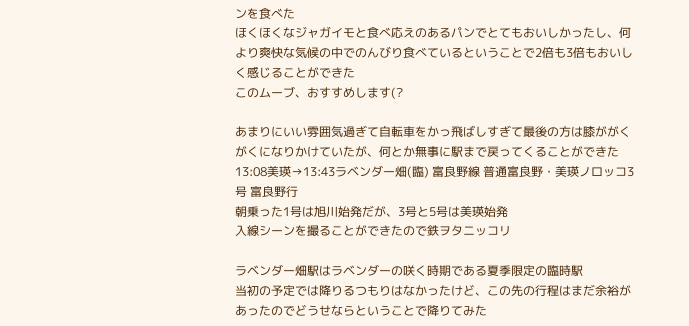ンを食べた
ほくほくなジャガイモと食べ応えのあるパンでとてもおいしかったし、何より爽快な気候の中でのんびり食べているということで2倍も3倍もおいしく感じることができた
このムーブ、おすすめします(?

あまりにいい雰囲気過ぎて自転車をかっ飛ばしすぎて最後の方は膝ががくがくになりかけていたが、何とか無事に駅まで戻ってくることができた
13:08美瑛→13:43ラベンダー畑(臨) 富良野線 普通富良野・美瑛ノロッコ3号 富良野行
朝乗った1号は旭川始発だが、3号と5号は美瑛始発
入線シーンを撮ることができたので鉄ヲタニッコリ

ラベンダー畑駅はラベンダーの咲く時期である夏季限定の臨時駅
当初の予定では降りるつもりはなかったけど、この先の行程はまだ余裕があったのでどうせならということで降りてみた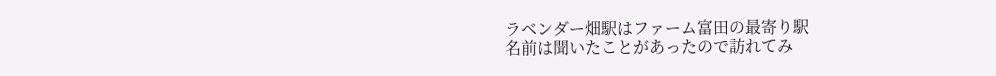ラベンダー畑駅はファーム富田の最寄り駅
名前は聞いたことがあったので訪れてみ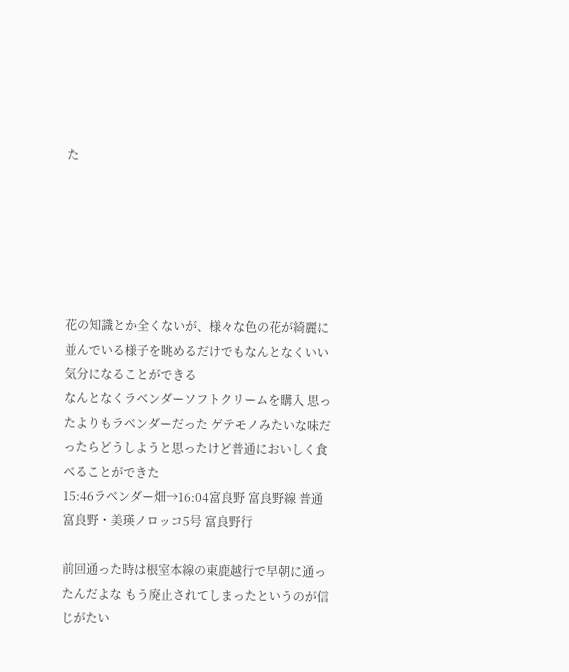た






花の知識とか全くないが、様々な色の花が綺麗に並んでいる様子を眺めるだけでもなんとなくいい気分になることができる
なんとなくラベンダーソフトクリームを購入 思ったよりもラベンダーだった ゲテモノみたいな味だったらどうしようと思ったけど普通においしく食べることができた
15:46ラベンダー畑→16:04富良野 富良野線 普通富良野・美瑛ノロッコ5号 富良野行

前回通った時は根室本線の東鹿越行で早朝に通ったんだよな もう廃止されてしまったというのが信じがたい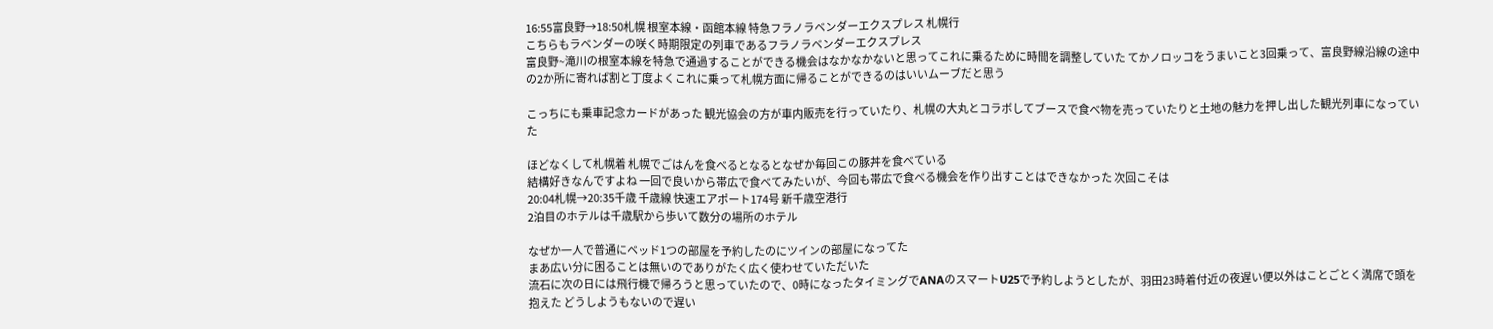16:55富良野→18:50札幌 根室本線・函館本線 特急フラノラベンダーエクスプレス 札幌行
こちらもラベンダーの咲く時期限定の列車であるフラノラベンダーエクスプレス
富良野~滝川の根室本線を特急で通過することができる機会はなかなかないと思ってこれに乗るために時間を調整していた てかノロッコをうまいこと3回乗って、富良野線沿線の途中の2か所に寄れば割と丁度よくこれに乗って札幌方面に帰ることができるのはいいムーブだと思う

こっちにも乗車記念カードがあった 観光協会の方が車内販売を行っていたり、札幌の大丸とコラボしてブースで食べ物を売っていたりと土地の魅力を押し出した観光列車になっていた

ほどなくして札幌着 札幌でごはんを食べるとなるとなぜか毎回この豚丼を食べている
結構好きなんですよね 一回で良いから帯広で食べてみたいが、今回も帯広で食べる機会を作り出すことはできなかった 次回こそは
20:04札幌→20:35千歳 千歳線 快速エアポート174号 新千歳空港行
2泊目のホテルは千歳駅から歩いて数分の場所のホテル

なぜか一人で普通にベッド1つの部屋を予約したのにツインの部屋になってた
まあ広い分に困ることは無いのでありがたく広く使わせていただいた
流石に次の日には飛行機で帰ろうと思っていたので、0時になったタイミングでANAのスマートU25で予約しようとしたが、羽田23時着付近の夜遅い便以外はことごとく満席で頭を抱えた どうしようもないので遅い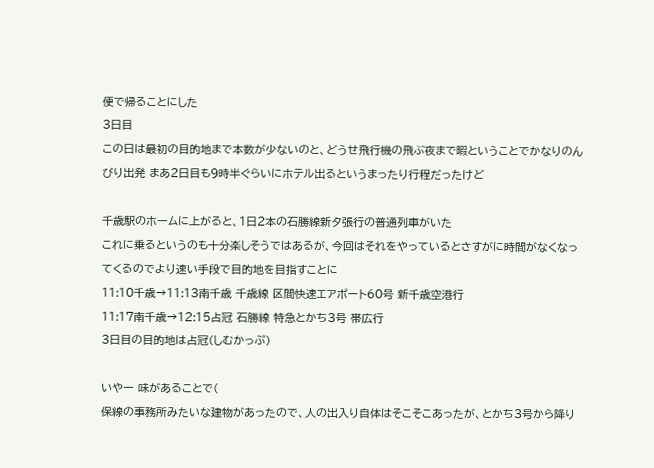便で帰ることにした
3日目
この日は最初の目的地まで本数が少ないのと、どうせ飛行機の飛ぶ夜まで暇ということでかなりのんびり出発 まあ2日目も9時半ぐらいにホテル出るというまったり行程だったけど

千歳駅のホームに上がると、1日2本の石勝線新夕張行の普通列車がいた
これに乗るというのも十分楽しそうではあるが、今回はそれをやっているとさすがに時間がなくなってくるのでより速い手段で目的地を目指すことに
11:10千歳→11:13南千歳 千歳線 区間快速エアポート60号 新千歳空港行
11:17南千歳→12:15占冠 石勝線 特急とかち3号 帯広行
3日目の目的地は占冠(しむかっぷ)

いやー 味があることで(
保線の事務所みたいな建物があったので、人の出入り自体はそこそこあったが、とかち3号から降り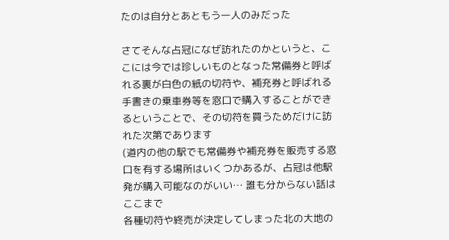たのは自分とあともう一人のみだった

さてそんな占冠になぜ訪れたのかというと、ここには今では珍しいものとなった常備券と呼ばれる裏が白色の紙の切符や、補充券と呼ばれる手書きの乗車券等を窓口で購入することができるということで、その切符を買うためだけに訪れた次第であります
(道内の他の駅でも常備券や補充券を販売する窓口を有する場所はいくつかあるが、占冠は他駅発が購入可能なのがいい… 誰も分からない話はここまで
各種切符や終売が決定してしまった北の大地の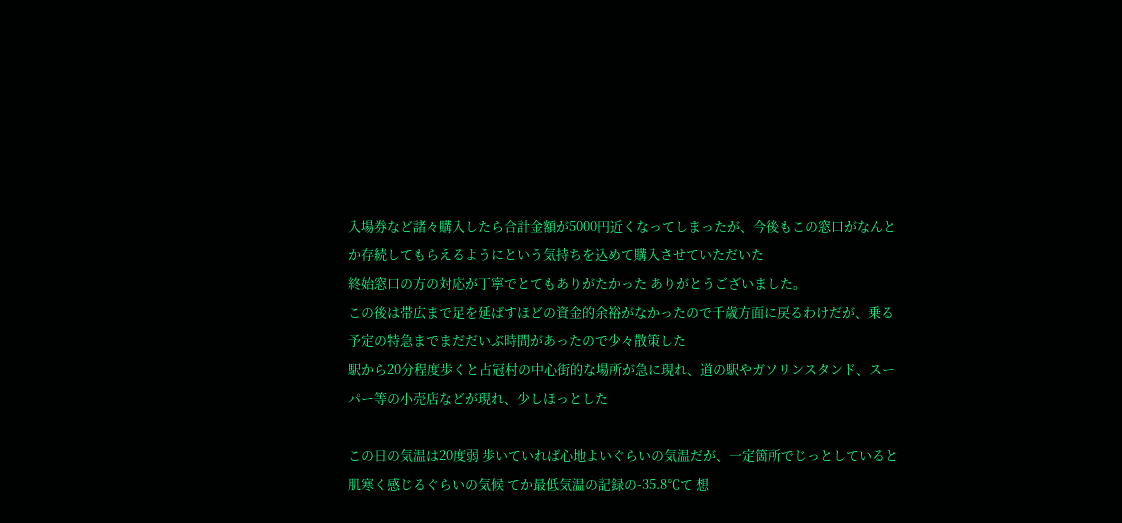入場券など諸々購入したら合計金額が5000円近くなってしまったが、今後もこの窓口がなんとか存続してもらえるようにという気持ちを込めて購入させていただいた
終始窓口の方の対応が丁寧でとてもありがたかった ありがとうございました。
この後は帯広まで足を延ばすほどの資金的余裕がなかったので千歳方面に戻るわけだが、乗る予定の特急までまだだいぶ時間があったので少々散策した
駅から20分程度歩くと占冠村の中心街的な場所が急に現れ、道の駅やガソリンスタンド、スーパー等の小売店などが現れ、少しほっとした

この日の気温は20度弱 歩いていれば心地よいぐらいの気温だが、一定箇所でじっとしていると肌寒く感じるぐらいの気候 てか最低気温の記録の-35.8℃て 想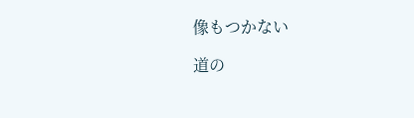像もつかない

道の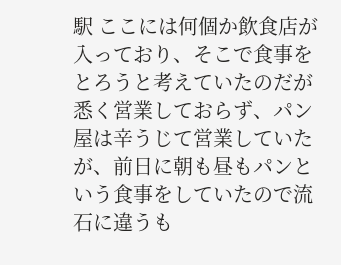駅 ここには何個か飲食店が入っており、そこで食事をとろうと考えていたのだが悉く営業しておらず、パン屋は辛うじて営業していたが、前日に朝も昼もパンという食事をしていたので流石に違うも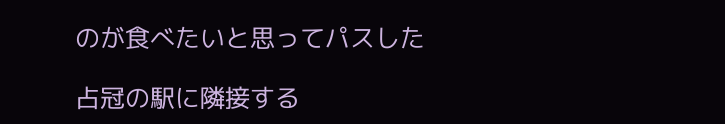のが食べたいと思ってパスした

占冠の駅に隣接する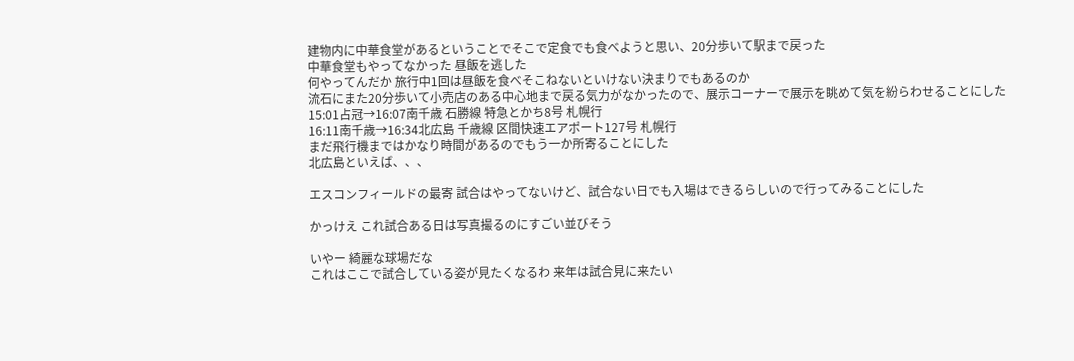建物内に中華食堂があるということでそこで定食でも食べようと思い、20分歩いて駅まで戻った
中華食堂もやってなかった 昼飯を逃した
何やってんだか 旅行中1回は昼飯を食べそこねないといけない決まりでもあるのか
流石にまた20分歩いて小売店のある中心地まで戻る気力がなかったので、展示コーナーで展示を眺めて気を紛らわせることにした
15:01占冠→16:07南千歳 石勝線 特急とかち8号 札幌行
16:11南千歳→16:34北広島 千歳線 区間快速エアポート127号 札幌行
まだ飛行機まではかなり時間があるのでもう一か所寄ることにした
北広島といえば、、、

エスコンフィールドの最寄 試合はやってないけど、試合ない日でも入場はできるらしいので行ってみることにした

かっけえ これ試合ある日は写真撮るのにすごい並びそう

いやー 綺麗な球場だな
これはここで試合している姿が見たくなるわ 来年は試合見に来たい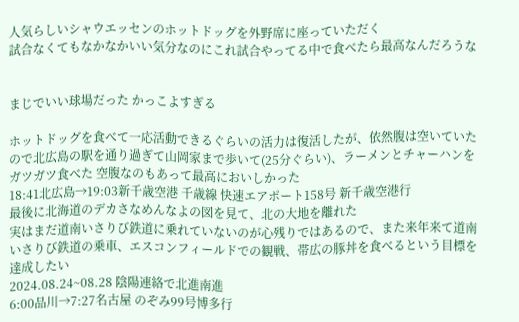人気らしいシャウエッセンのホットドッグを外野席に座っていただく
試合なくてもなかなかいい気分なのにこれ試合やってる中で食べたら最高なんだろうな


まじでいい球場だった かっこよすぎる

ホットドッグを食べて一応活動できるぐらいの活力は復活したが、依然腹は空いていたので北広島の駅を通り過ぎて山岡家まで歩いて(25分ぐらい)、ラーメンとチャーハンをガツガツ食べた 空腹なのもあって最高においしかった
18:41北広島→19:03新千歳空港 千歳線 快速エアポート158号 新千歳空港行
最後に北海道のデカさなめんなよの図を見て、北の大地を離れた
実はまだ道南いさりび鉄道に乗れていないのが心残りではあるので、また来年来て道南いさりび鉄道の乗車、エスコンフィールドでの観戦、帯広の豚丼を食べるという目標を達成したい
2024.08.24~08.28 陰陽連絡で北進南進
6:00品川→7:27名古屋 のぞみ99号博多行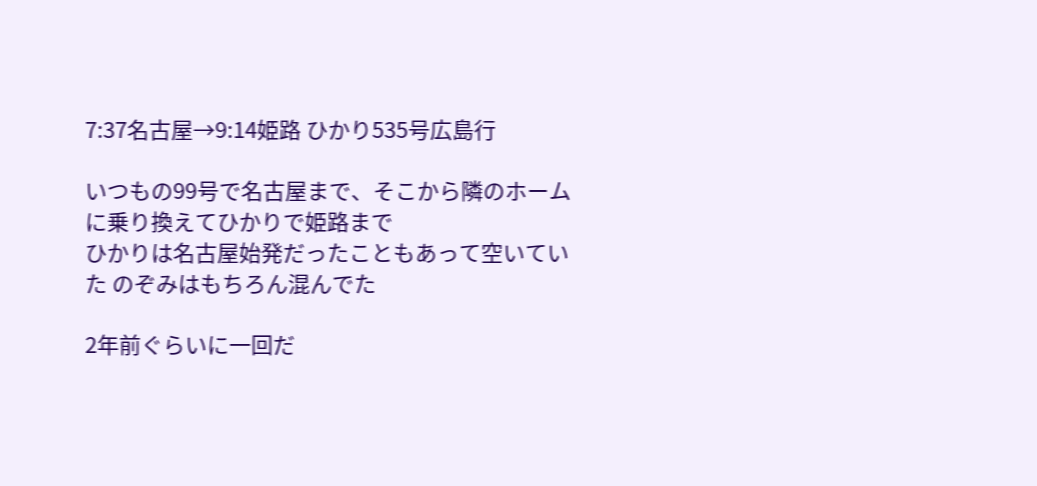7:37名古屋→9:14姫路 ひかり535号広島行

いつもの99号で名古屋まで、そこから隣のホームに乗り換えてひかりで姫路まで
ひかりは名古屋始発だったこともあって空いていた のぞみはもちろん混んでた

2年前ぐらいに一回だ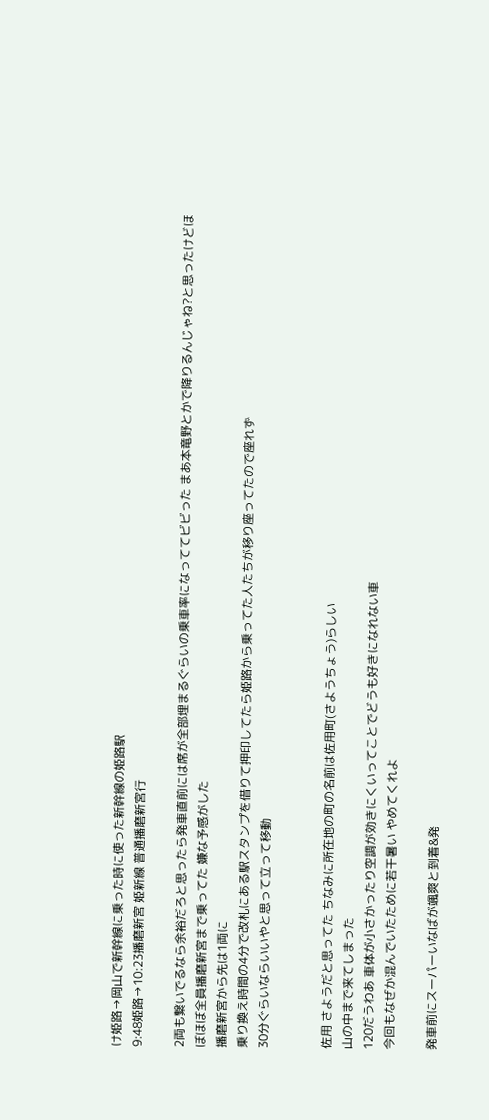け姫路→岡山で新幹線に乗った時に使った新幹線の姫路駅
9:48姫路→10:23播磨新宮 姫新線 普通播磨新宮行

2両も繋いでるなら余裕だろと思ったら発車直前には席が全部埋まるぐらいの乗車率になっててビビった まあ本竜野とかで降りるんじゃね?と思ったけどほぼほぼ全員播磨新宮まで乗ってた 嫌な予感がした
播磨新宮から先は1両に
乗り換え時間の4分で改札にある駅スタンプを借りて押印してたら姫路から乗ってた人たちが移り座ってたので座れず
30分ぐらいならいいやと思って立って移動


佐用 さようだと思ってた ちなみに所在地の町の名前は佐用町(さようちょう)らしい
山の中まで来てしまった
120だうわあ 車体が小さかったり空調が効きにくいってことでどうも好きになれない車
今回もなぜか混んでいたために若干暑い やめてくれよ

発車前にスーパーいなばが颯爽と到着&発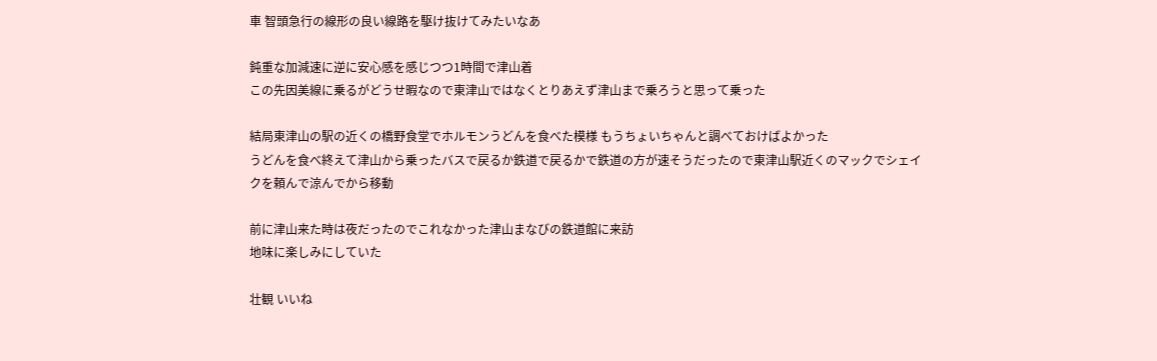車 智頭急行の線形の良い線路を駆け抜けてみたいなあ

鈍重な加減速に逆に安心感を感じつつ1時間で津山着
この先因美線に乗るがどうせ暇なので東津山ではなくとりあえず津山まで乗ろうと思って乗った

結局東津山の駅の近くの橋野食堂でホルモンうどんを食べた模様 もうちょいちゃんと調べておけばよかった
うどんを食べ終えて津山から乗ったバスで戻るか鉄道で戻るかで鉄道の方が速そうだったので東津山駅近くのマックでシェイクを頼んで涼んでから移動

前に津山来た時は夜だったのでこれなかった津山まなびの鉄道館に来訪
地味に楽しみにしていた

壮観 いいね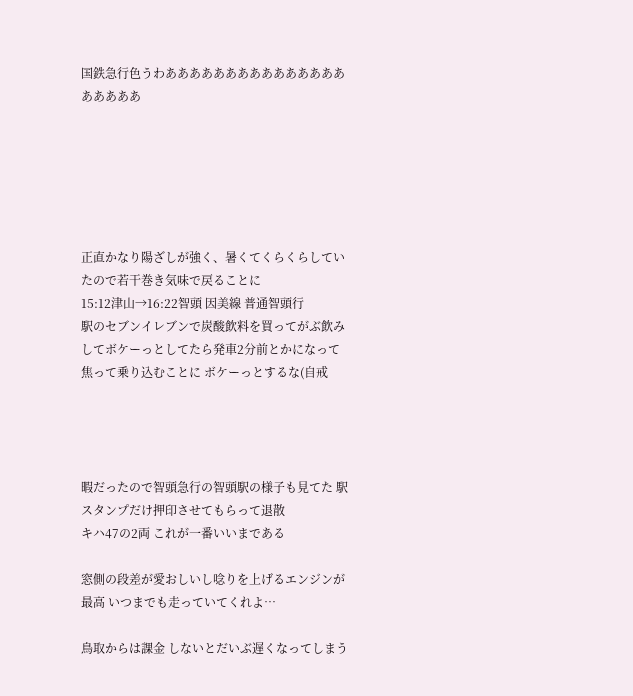国鉄急行色うわああああああああああああああああああああ






正直かなり陽ざしが強く、暑くてくらくらしていたので若干巻き気味で戻ることに
15:12津山→16:22智頭 因美線 普通智頭行
駅のセブンイレブンで炭酸飲料を買ってがぶ飲みしてボケーっとしてたら発車2分前とかになって焦って乗り込むことに ボケーっとするな(自戒




暇だったので智頭急行の智頭駅の様子も見てた 駅スタンプだけ押印させてもらって退散
キハ47の2両 これが一番いいまである

窓側の段差が愛おしいし唸りを上げるエンジンが最高 いつまでも走っていてくれよ…

鳥取からは課金 しないとだいぶ遅くなってしまう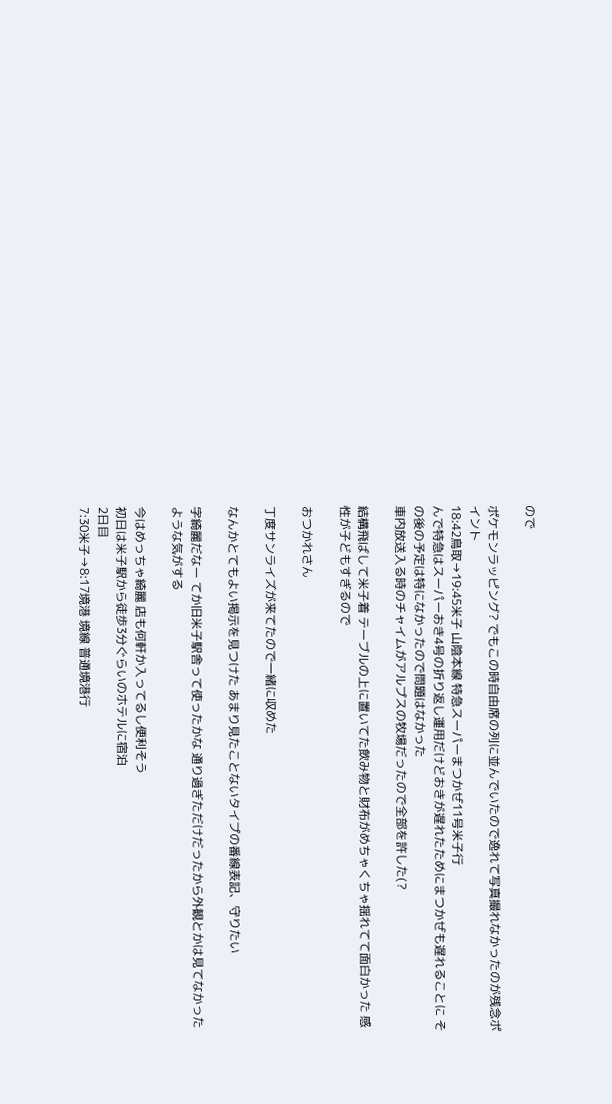ので

ポケモンラッピング? でもこの時自由席の列に並んでいたので逸れて写真撮れなかったのが残念ポイント
18:42鳥取→19:45米子 山陰本線 特急スーパーまつかぜ11号米子行
んで特急はスーパーおき4号の折り返し運用だけどおきが遅れたためにまつかぜも遅れることに その後の予定は特になかったので問題はなかった
車内放送入る時のチャイムがアルプスの牧場だったので全部を許した(?

結構飛ばして米子着 テーブルの上に置いてた飲み物と財布がめちゃくちゃ揺れてて面白かった 感性が子どもすぎるので

おつかれさん

丁度サンライズが来てたので一緒に収めた

なんかとてもよい掲示を見つけた あまり見たことないタイプの番線表記、守りたい

字綺麗だなー てか旧米子駅舎って使ったかな 通り過ぎただけだったから外観とかは見てなかったような気がする

今はめっちゃ綺麗 店も何軒か入ってるし便利そう
初日は米子駅から徒歩3分ぐらいのホテルに宿泊
2日目
7:30米子→8:17境港 境線 普通境港行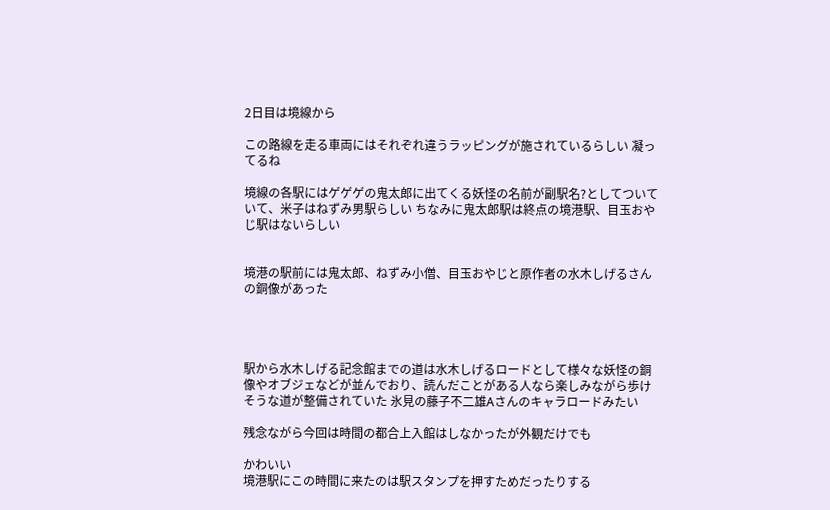2日目は境線から

この路線を走る車両にはそれぞれ違うラッピングが施されているらしい 凝ってるね

境線の各駅にはゲゲゲの鬼太郎に出てくる妖怪の名前が副駅名?としてついていて、米子はねずみ男駅らしい ちなみに鬼太郎駅は終点の境港駅、目玉おやじ駅はないらしい


境港の駅前には鬼太郎、ねずみ小僧、目玉おやじと原作者の水木しげるさんの銅像があった




駅から水木しげる記念館までの道は水木しげるロードとして様々な妖怪の銅像やオブジェなどが並んでおり、読んだことがある人なら楽しみながら歩けそうな道が整備されていた 氷見の藤子不二雄Aさんのキャラロードみたい

残念ながら今回は時間の都合上入館はしなかったが外観だけでも

かわいい
境港駅にこの時間に来たのは駅スタンプを押すためだったりする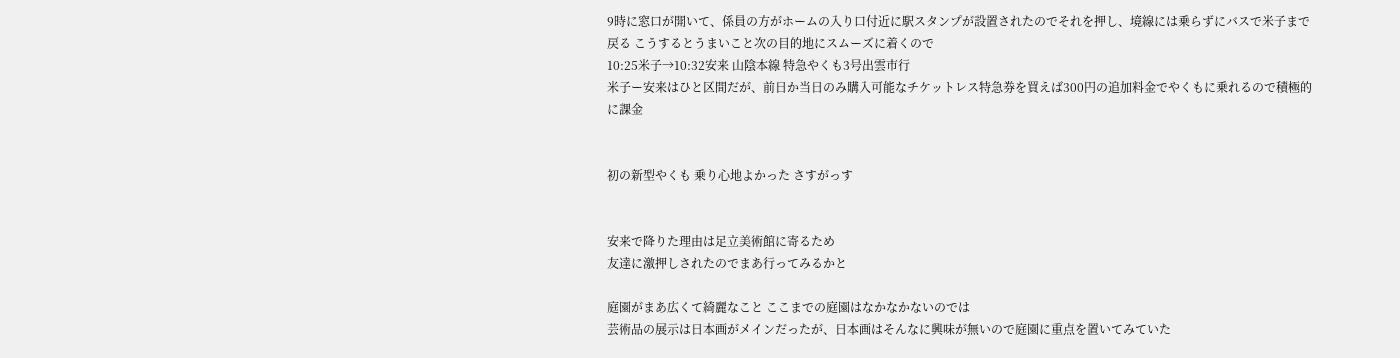9時に窓口が開いて、係員の方がホームの入り口付近に駅スタンプが設置されたのでそれを押し、境線には乗らずにバスで米子まで戻る こうするとうまいこと次の目的地にスムーズに着くので
10:25米子→10:32安来 山陰本線 特急やくも3号出雲市行
米子ー安来はひと区間だが、前日か当日のみ購入可能なチケットレス特急券を買えば300円の追加料金でやくもに乗れるので積極的に課金


初の新型やくも 乗り心地よかった さすがっす


安来で降りた理由は足立美術館に寄るため
友達に激押しされたのでまあ行ってみるかと

庭園がまあ広くて綺麗なこと ここまでの庭園はなかなかないのでは
芸術品の展示は日本画がメインだったが、日本画はそんなに興味が無いので庭園に重点を置いてみていた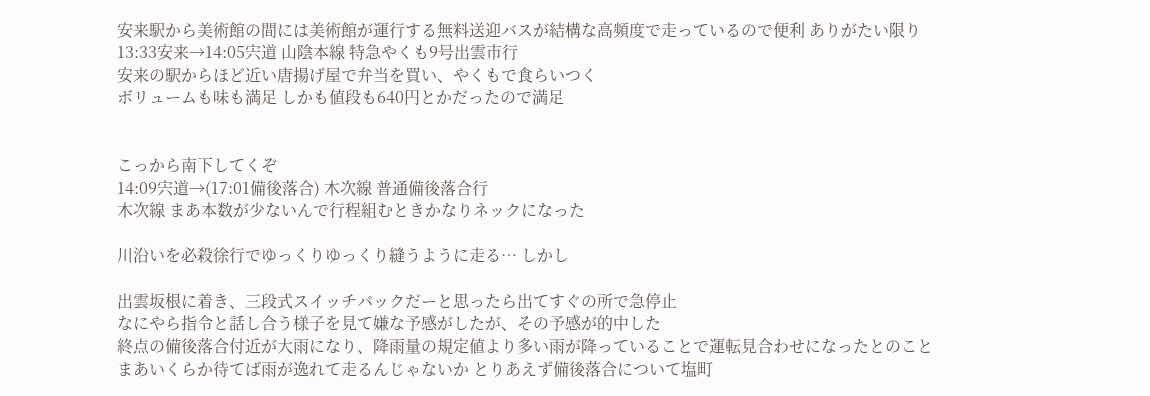安来駅から美術館の間には美術館が運行する無料送迎バスが結構な高頻度で走っているので便利 ありがたい限り
13:33安来→14:05宍道 山陰本線 特急やくも9号出雲市行
安来の駅からほど近い唐揚げ屋で弁当を買い、やくもで食らいつく
ボリュームも味も満足 しかも値段も640円とかだったので満足


こっから南下してくぞ
14:09宍道→(17:01備後落合) 木次線 普通備後落合行
木次線 まあ本数が少ないんで行程組むときかなりネックになった

川沿いを必殺徐行でゆっくりゆっくり縫うように走る… しかし

出雲坂根に着き、三段式スイッチバックだーと思ったら出てすぐの所で急停止
なにやら指令と話し合う様子を見て嫌な予感がしたが、その予感が的中した
終点の備後落合付近が大雨になり、降雨量の規定値より多い雨が降っていることで運転見合わせになったとのこと
まあいくらか待てば雨が逸れて走るんじゃないか とりあえず備後落合について塩町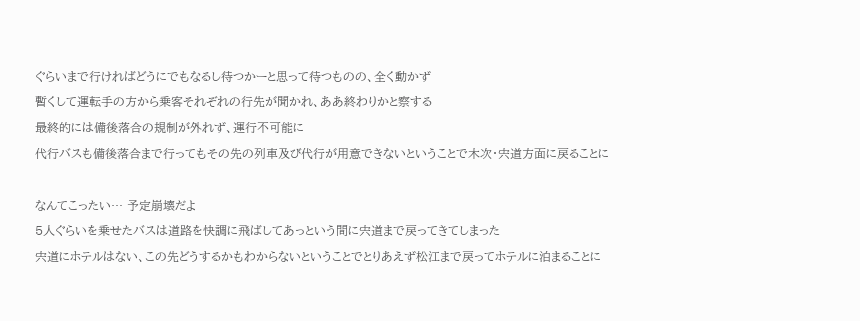ぐらいまで行ければどうにでもなるし待つかーと思って待つものの、全く動かず
暫くして運転手の方から乗客それぞれの行先が聞かれ、ああ終わりかと察する
最終的には備後落合の規制が外れず、運行不可能に
代行バスも備後落合まで行ってもその先の列車及び代行が用意できないということで木次・宍道方面に戻ることに

なんてこったい… 予定崩壊だよ
5人ぐらいを乗せたバスは道路を快調に飛ばしてあっという間に宍道まで戻ってきてしまった
宍道にホテルはない、この先どうするかもわからないということでとりあえず松江まで戻ってホテルに泊まることに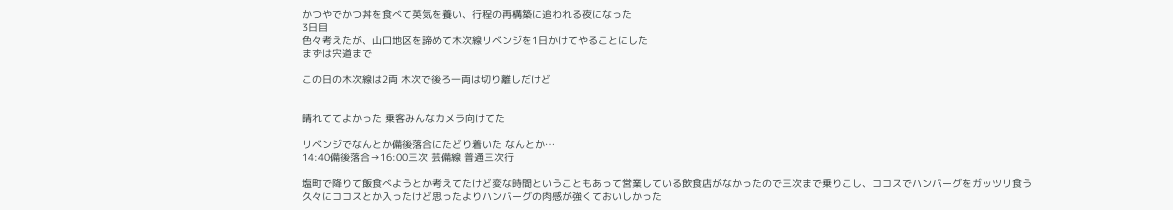かつやでかつ丼を食べて英気を養い、行程の再構築に追われる夜になった
3日目
色々考えたが、山口地区を諦めて木次線リベンジを1日かけてやることにした
まずは宍道まで

この日の木次線は2両 木次で後ろ一両は切り離しだけど


晴れててよかった 乗客みんなカメラ向けてた

リベンジでなんとか備後落合にたどり着いた なんとか…
14:40備後落合→16:00三次 芸備線 普通三次行

塩町で降りて飯食べようとか考えてたけど変な時間ということもあって営業している飲食店がなかったので三次まで乗りこし、ココスでハンバーグをガッツリ食う
久々にココスとか入ったけど思ったよりハンバーグの肉感が強くておいしかった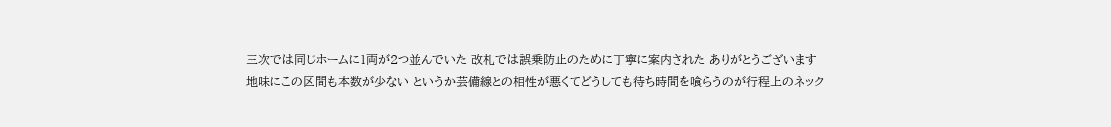三次では同じホームに1両が2つ並んでいた 改札では誤乗防止のために丁寧に案内された ありがとうございます
地味にこの区間も本数が少ない というか芸備線との相性が悪くてどうしても待ち時間を喰らうのが行程上のネック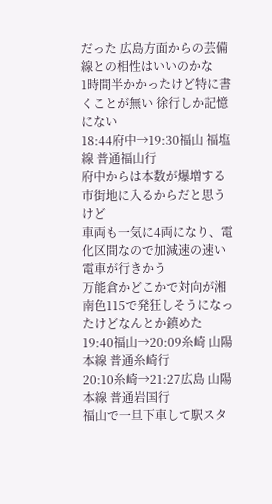だった 広島方面からの芸備線との相性はいいのかな
1時間半かかったけど特に書くことが無い 徐行しか記憶にない
18:44府中→19:30福山 福塩線 普通福山行
府中からは本数が爆増する 市街地に入るからだと思うけど
車両も一気に4両になり、電化区間なので加減速の速い電車が行きかう
万能倉かどこかで対向が湘南色115で発狂しそうになったけどなんとか鎮めた
19:40福山→20:09糸崎 山陽本線 普通糸崎行
20:10糸崎→21:27広島 山陽本線 普通岩国行
福山で一旦下車して駅スタ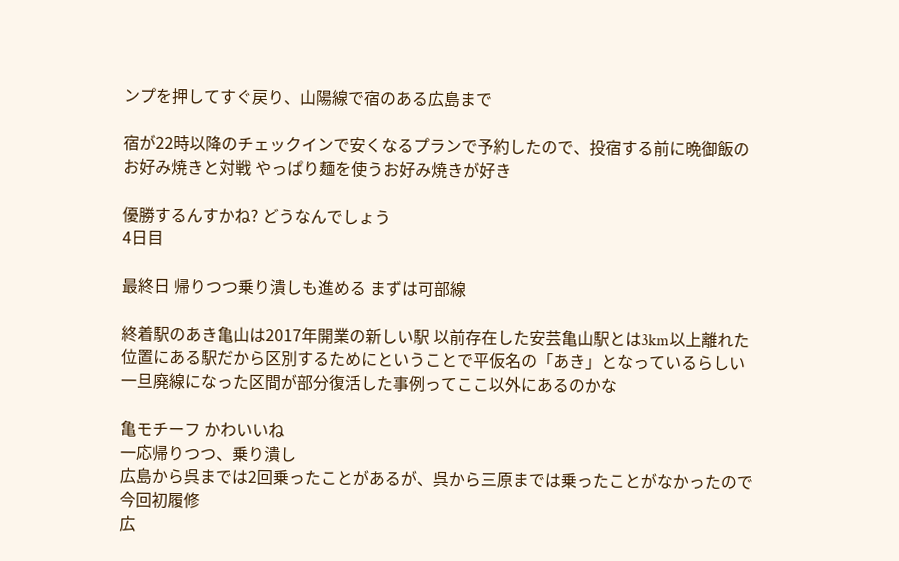ンプを押してすぐ戻り、山陽線で宿のある広島まで

宿が22時以降のチェックインで安くなるプランで予約したので、投宿する前に晩御飯のお好み焼きと対戦 やっぱり麺を使うお好み焼きが好き

優勝するんすかね? どうなんでしょう
4日目

最終日 帰りつつ乗り潰しも進める まずは可部線

終着駅のあき亀山は2017年開業の新しい駅 以前存在した安芸亀山駅とは3km以上離れた位置にある駅だから区別するためにということで平仮名の「あき」となっているらしい
一旦廃線になった区間が部分復活した事例ってここ以外にあるのかな

亀モチーフ かわいいね
一応帰りつつ、乗り潰し
広島から呉までは2回乗ったことがあるが、呉から三原までは乗ったことがなかったので今回初履修
広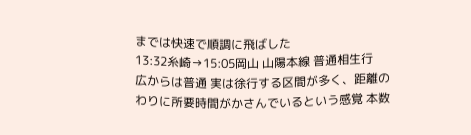までは快速で順調に飛ばした
13:32糸崎→15:05岡山 山陽本線 普通相生行
広からは普通 実は徐行する区間が多く、距離のわりに所要時間がかさんでいるという感覚 本数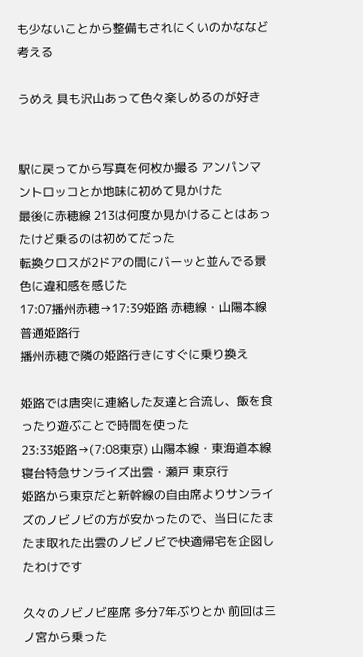も少ないことから整備もされにくいのかななど考える

うめえ 具も沢山あって色々楽しめるのが好き


駅に戻ってから写真を何枚か撮る アンパンマントロッコとか地味に初めて見かけた
最後に赤穂線 213は何度か見かけることはあったけど乗るのは初めてだった
転換クロスが2ドアの間にバーッと並んでる景色に違和感を感じた
17:07播州赤穂→17:39姫路 赤穂線・山陽本線 普通姫路行
播州赤穂で隣の姫路行きにすぐに乗り換え

姫路では唐突に連絡した友達と合流し、飯を食ったり遊ぶことで時間を使った
23:33姫路→(7:08東京) 山陽本線・東海道本線 寝台特急サンライズ出雲・瀬戸 東京行
姫路から東京だと新幹線の自由席よりサンライズのノビノビの方が安かったので、当日にたまたま取れた出雲のノビノビで快適帰宅を企図したわけです

久々のノビノビ座席 多分7年ぶりとか 前回は三ノ宮から乗った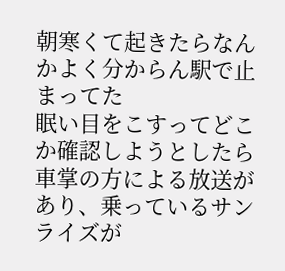朝寒くて起きたらなんかよく分からん駅で止まってた
眠い目をこすってどこか確認しようとしたら車掌の方による放送があり、乗っているサンライズが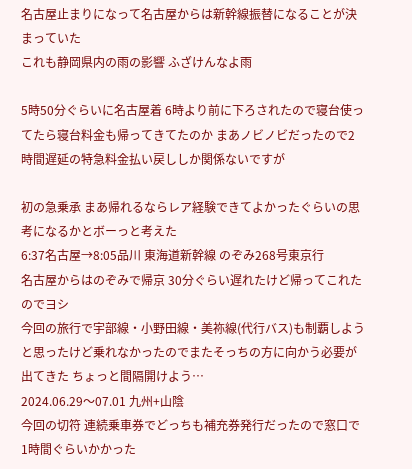名古屋止まりになって名古屋からは新幹線振替になることが決まっていた
これも静岡県内の雨の影響 ふざけんなよ雨

5時50分ぐらいに名古屋着 6時より前に下ろされたので寝台使ってたら寝台料金も帰ってきてたのか まあノビノビだったので2時間遅延の特急料金払い戻ししか関係ないですが

初の急乗承 まあ帰れるならレア経験できてよかったぐらいの思考になるかとボーっと考えた
6:37名古屋→8:05品川 東海道新幹線 のぞみ268号東京行
名古屋からはのぞみで帰京 30分ぐらい遅れたけど帰ってこれたのでヨシ
今回の旅行で宇部線・小野田線・美祢線(代行バス)も制覇しようと思ったけど乗れなかったのでまたそっちの方に向かう必要が出てきた ちょっと間隔開けよう…
2024.06.29〜07.01 九州+山陰
今回の切符 連続乗車券でどっちも補充券発行だったので窓口で1時間ぐらいかかった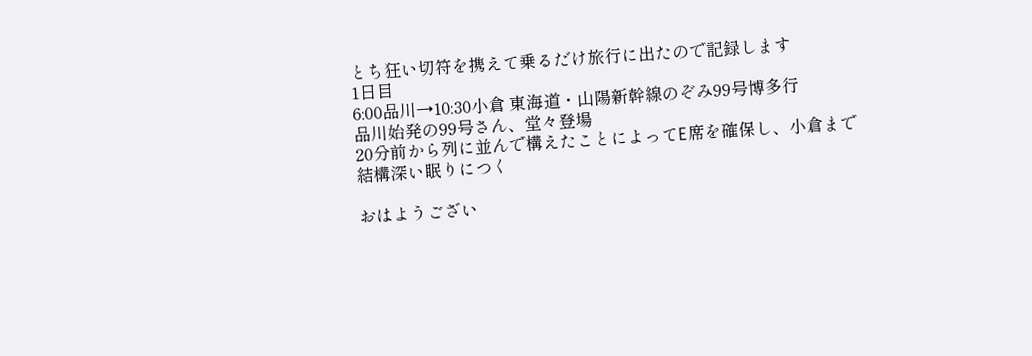とち狂い切符を携えて乗るだけ旅行に出たので記録します
1日目
6:00品川→10:30小倉 東海道・山陽新幹線のぞみ99号博多行
品川始発の99号さん、堂々登場
20分前から列に並んで構えたことによってE席を確保し、小倉まで結構深い眠りにつく

おはようござい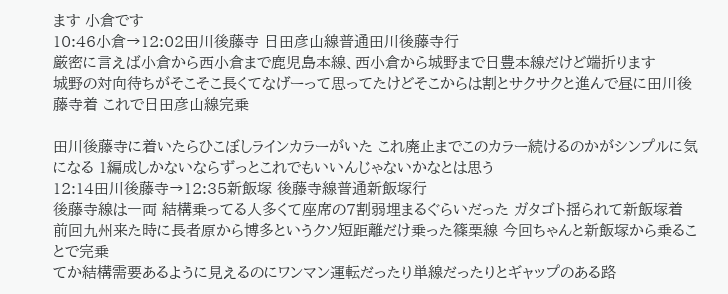ます 小倉です
10:46小倉→12:02田川後藤寺 日田彦山線普通田川後藤寺行
厳密に言えば小倉から西小倉まで鹿児島本線、西小倉から城野まで日豊本線だけど端折ります
城野の対向待ちがそこそこ長くてなげーって思ってたけどそこからは割とサクサクと進んで昼に田川後藤寺着 これで日田彦山線完乗

田川後藤寺に着いたらひこぼしラインカラーがいた これ廃止までこのカラー続けるのかがシンプルに気になる 1編成しかないならずっとこれでもいいんじゃないかなとは思う
12:14田川後藤寺→12:35新飯塚 後藤寺線普通新飯塚行
後藤寺線は一両 結構乗ってる人多くて座席の7割弱埋まるぐらいだった ガタゴト揺られて新飯塚着
前回九州来た時に長者原から博多というクソ短距離だけ乗った篠栗線 今回ちゃんと新飯塚から乗ることで完乗
てか結構需要あるように見えるのにワンマン運転だったり単線だったりとギャップのある路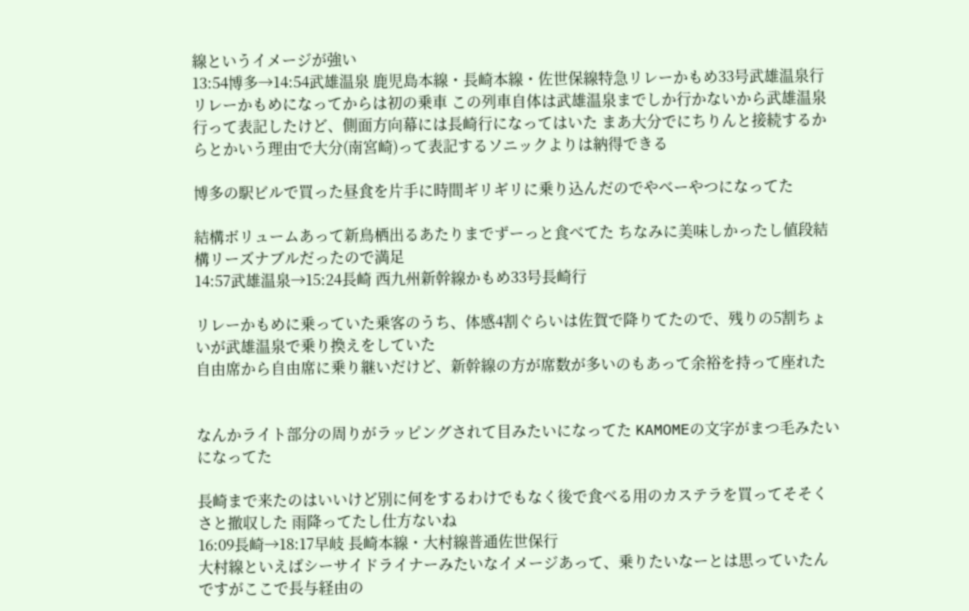線というイメージが強い
13:54博多→14:54武雄温泉 鹿児島本線・長崎本線・佐世保線特急リレーかもめ33号武雄温泉行
リレーかもめになってからは初の乗車 この列車自体は武雄温泉までしか行かないから武雄温泉行って表記したけど、側面方向幕には長崎行になってはいた まあ大分でにちりんと接続するからとかいう理由で大分(南宮崎)って表記するソニックよりは納得できる

博多の駅ビルで買った昼食を片手に時間ギリギリに乗り込んだのでやべーやつになってた

結構ボリュームあって新鳥栖出るあたりまでずーっと食べてた ちなみに美味しかったし値段結構リーズナブルだったので満足
14:57武雄温泉→15:24長崎 西九州新幹線かもめ33号長崎行

リレーかもめに乗っていた乗客のうち、体感4割ぐらいは佐賀で降りてたので、残りの5割ちょいが武雄温泉で乗り換えをしていた
自由席から自由席に乗り継いだけど、新幹線の方が席数が多いのもあって余裕を持って座れた


なんかライト部分の周りがラッピングされて目みたいになってた KAMOMEの文字がまつ毛みたいになってた

長崎まで来たのはいいけど別に何をするわけでもなく後で食べる用のカステラを買ってそそくさと撤収した 雨降ってたし仕方ないね
16:09長崎→18:17早岐 長崎本線・大村線普通佐世保行
大村線といえばシーサイドライナーみたいなイメージあって、乗りたいなーとは思っていたんですがここで長与経由の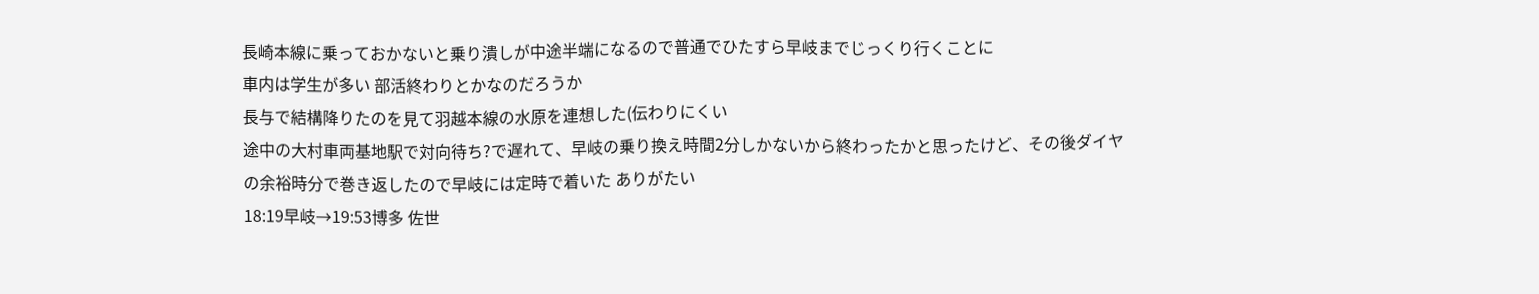長崎本線に乗っておかないと乗り潰しが中途半端になるので普通でひたすら早岐までじっくり行くことに
車内は学生が多い 部活終わりとかなのだろうか
長与で結構降りたのを見て羽越本線の水原を連想した(伝わりにくい
途中の大村車両基地駅で対向待ち?で遅れて、早岐の乗り換え時間2分しかないから終わったかと思ったけど、その後ダイヤの余裕時分で巻き返したので早岐には定時で着いた ありがたい
18:19早岐→19:53博多 佐世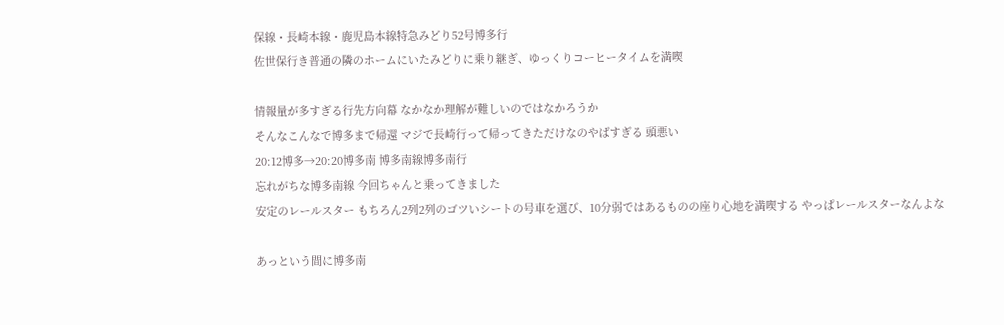保線・長崎本線・鹿児島本線特急みどり52号博多行
佐世保行き普通の隣のホームにいたみどりに乗り継ぎ、ゆっくりコーヒータイムを満喫

情報量が多すぎる行先方向幕 なかなか理解が難しいのではなかろうか
そんなこんなで博多まで帰還 マジで長崎行って帰ってきただけなのやばすぎる 頭悪い
20:12博多→20:20博多南 博多南線博多南行
忘れがちな博多南線 今回ちゃんと乗ってきました
安定のレールスター もちろん2列2列のゴツいシートの号車を選び、10分弱ではあるものの座り心地を満喫する やっぱレールスターなんよな

あっという間に博多南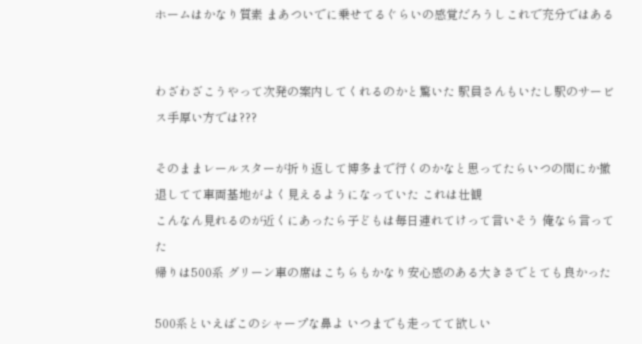ホームはかなり質素 まあついでに乗せてるぐらいの感覚だろうしこれで充分ではある


わざわざこうやって次発の案内してくれるのかと驚いた 駅員さんもいたし駅のサービス手厚い方では???

そのままレールスターが折り返して博多まで行くのかなと思ってたらいつの間にか撤退してて車両基地がよく見えるようになっていた これは壮観
こんなん見れるのが近くにあったら子どもは毎日連れてけって言いそう 俺なら言ってた
帰りは500系 グリーン車の席はこちらもかなり安心感のある大きさでとても良かった

500系といえばこのシャープな鼻よ いつまでも走ってて欲しい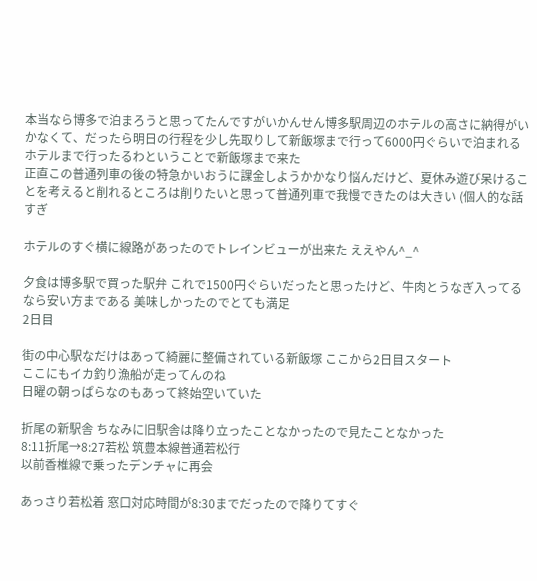本当なら博多で泊まろうと思ってたんですがいかんせん博多駅周辺のホテルの高さに納得がいかなくて、だったら明日の行程を少し先取りして新飯塚まで行って6000円ぐらいで泊まれるホテルまで行ったるわということで新飯塚まで来た
正直この普通列車の後の特急かいおうに課金しようかかなり悩んだけど、夏休み遊び呆けることを考えると削れるところは削りたいと思って普通列車で我慢できたのは大きい (個人的な話すぎ

ホテルのすぐ横に線路があったのでトレインビューが出来た ええやん^_^

夕食は博多駅で買った駅弁 これで1500円ぐらいだったと思ったけど、牛肉とうなぎ入ってるなら安い方まである 美味しかったのでとても満足
2日目

街の中心駅なだけはあって綺麗に整備されている新飯塚 ここから2日目スタート
ここにもイカ釣り漁船が走ってんのね
日曜の朝っぱらなのもあって終始空いていた

折尾の新駅舎 ちなみに旧駅舎は降り立ったことなかったので見たことなかった
8:11折尾→8:27若松 筑豊本線普通若松行
以前香椎線で乗ったデンチャに再会

あっさり若松着 窓口対応時間が8:30までだったので降りてすぐ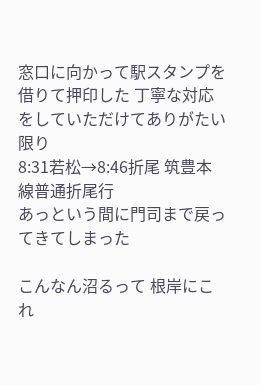窓口に向かって駅スタンプを借りて押印した 丁寧な対応をしていただけてありがたい限り
8:31若松→8:46折尾 筑豊本線普通折尾行
あっという間に門司まで戻ってきてしまった

こんなん沼るって 根岸にこれ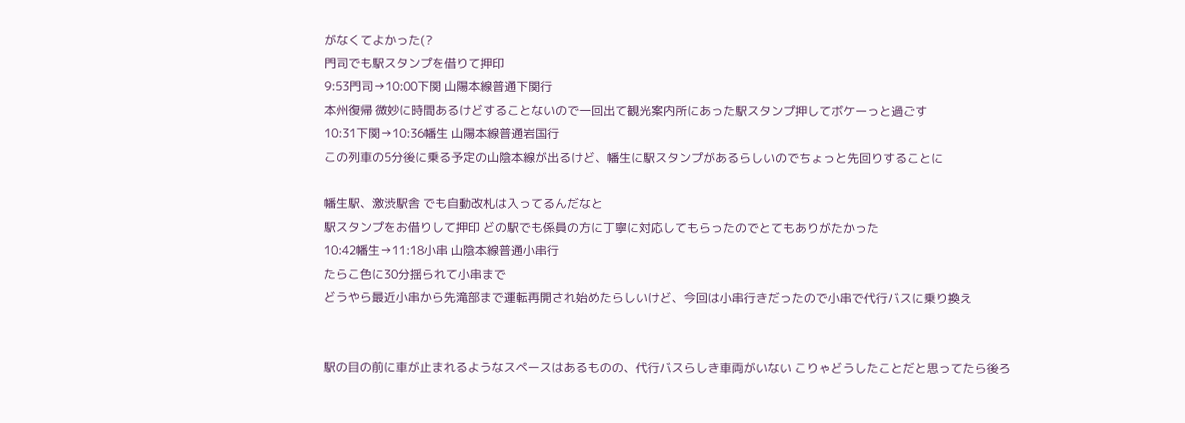がなくてよかった(?
門司でも駅スタンプを借りて押印
9:53門司→10:00下関 山陽本線普通下関行
本州復帰 微妙に時間あるけどすることないので一回出て観光案内所にあった駅スタンプ押してボケーっと過ごす
10:31下関→10:36幡生 山陽本線普通岩国行
この列車の5分後に乗る予定の山陰本線が出るけど、幡生に駅スタンプがあるらしいのでちょっと先回りすることに

幡生駅、激渋駅舎 でも自動改札は入ってるんだなと
駅スタンプをお借りして押印 どの駅でも係員の方に丁寧に対応してもらったのでとてもありがたかった
10:42幡生→11:18小串 山陰本線普通小串行
たらこ色に30分揺られて小串まで
どうやら最近小串から先滝部まで運転再開され始めたらしいけど、今回は小串行きだったので小串で代行バスに乗り換え


駅の目の前に車が止まれるようなスペースはあるものの、代行バスらしき車両がいない こりゃどうしたことだと思ってたら後ろ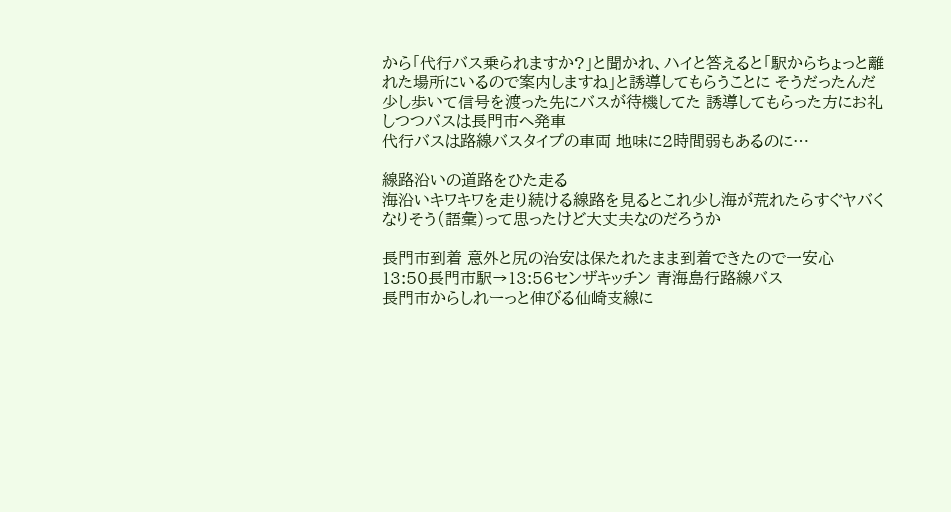から「代行バス乗られますか?」と聞かれ、ハイと答えると「駅からちょっと離れた場所にいるので案内しますね」と誘導してもらうことに そうだったんだ
少し歩いて信号を渡った先にバスが待機してた 誘導してもらった方にお礼しつつバスは長門市へ発車
代行バスは路線バスタイプの車両 地味に2時間弱もあるのに…

線路沿いの道路をひた走る
海沿いキワキワを走り続ける線路を見るとこれ少し海が荒れたらすぐヤバくなりそう(語彙)って思ったけど大丈夫なのだろうか

長門市到着 意外と尻の治安は保たれたまま到着できたので一安心
13:50長門市駅→13:56センザキッチン 青海島行路線バス
長門市からしれーっと伸びる仙崎支線に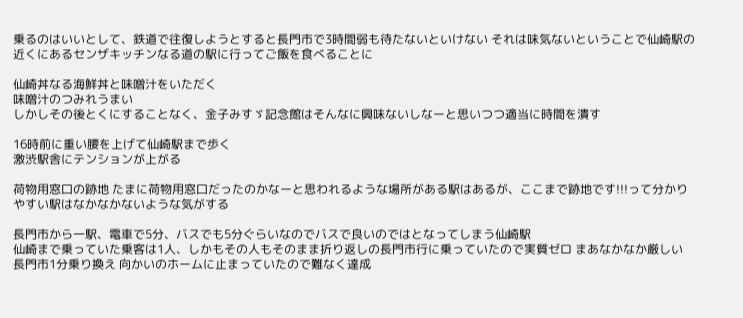乗るのはいいとして、鉄道で往復しようとすると長門市で3時間弱も待たないといけない それは味気ないということで仙崎駅の近くにあるセンザキッチンなる道の駅に行ってご飯を食べることに

仙崎丼なる海鮮丼と味噌汁をいただく
味噌汁のつみれうまい
しかしその後とくにすることなく、金子みすゞ記念館はそんなに興味ないしなーと思いつつ適当に時間を潰す

16時前に重い腰を上げて仙崎駅まで歩く
激渋駅舎にテンションが上がる

荷物用窓口の跡地 たまに荷物用窓口だったのかなーと思われるような場所がある駅はあるが、ここまで跡地です!!!って分かりやすい駅はなかなかないような気がする

長門市から一駅、電車で5分、バスでも5分ぐらいなのでバスで良いのではとなってしまう仙崎駅
仙崎まで乗っていた乗客は1人、しかもその人もそのまま折り返しの長門市行に乗っていたので実質ゼロ まあなかなか厳しい
長門市1分乗り換え 向かいのホームに止まっていたので難なく達成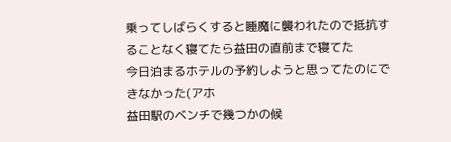乗ってしばらくすると睡魔に襲われたので抵抗することなく寝てたら益田の直前まで寝てた
今日泊まるホテルの予約しようと思ってたのにできなかった(アホ
益田駅のベンチで幾つかの候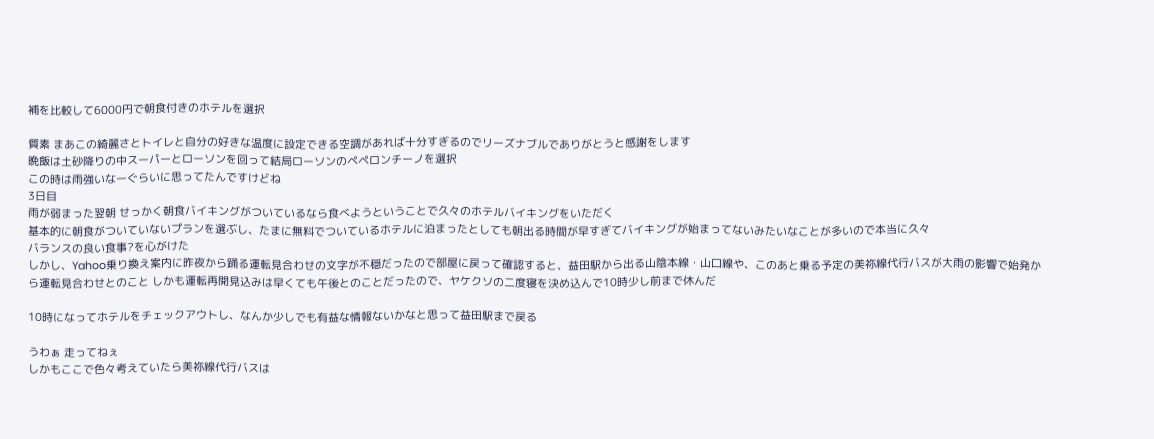補を比較して6000円で朝食付きのホテルを選択

質素 まあこの綺麗さとトイレと自分の好きな温度に設定できる空調があれば十分すぎるのでリーズナブルでありがとうと感謝をします
晩飯は土砂降りの中スーパーとローソンを回って結局ローソンのペペロンチーノを選択
この時は雨強いなーぐらいに思ってたんですけどね
3日目
雨が弱まった翌朝 せっかく朝食バイキングがついているなら食べようということで久々のホテルバイキングをいただく
基本的に朝食がついていないプランを選ぶし、たまに無料でついているホテルに泊まったとしても朝出る時間が早すぎてバイキングが始まってないみたいなことが多いので本当に久々
バランスの良い食事?を心がけた
しかし、Yahoo乗り換え案内に昨夜から踊る運転見合わせの文字が不穏だったので部屋に戻って確認すると、益田駅から出る山陰本線・山口線や、このあと乗る予定の美祢線代行バスが大雨の影響で始発から運転見合わせとのこと しかも運転再開見込みは早くても午後とのことだったので、ヤケクソの二度寝を決め込んで10時少し前まで休んだ

10時になってホテルをチェックアウトし、なんか少しでも有益な情報ないかなと思って益田駅まで戻る

うわぁ 走ってねぇ
しかもここで色々考えていたら美祢線代行バスは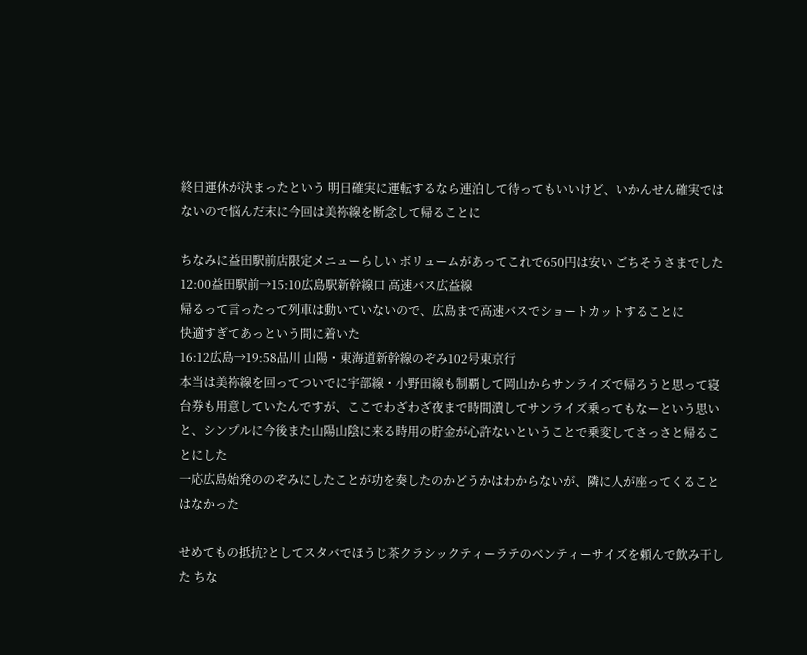終日運休が決まったという 明日確実に運転するなら連泊して待ってもいいけど、いかんせん確実ではないので悩んだ末に今回は美祢線を断念して帰ることに

ちなみに益田駅前店限定メニューらしい ボリュームがあってこれで650円は安い ごちそうさまでした
12:00益田駅前→15:10広島駅新幹線口 高速バス広益線
帰るって言ったって列車は動いていないので、広島まで高速バスでショートカットすることに
快適すぎてあっという間に着いた
16:12広島→19:58品川 山陽・東海道新幹線のぞみ102号東京行
本当は美祢線を回ってついでに宇部線・小野田線も制覇して岡山からサンライズで帰ろうと思って寝台券も用意していたんですが、ここでわざわざ夜まで時間潰してサンライズ乗ってもなーという思いと、シンプルに今後また山陽山陰に来る時用の貯金が心許ないということで乗変してさっさと帰ることにした
一応広島始発ののぞみにしたことが功を奏したのかどうかはわからないが、隣に人が座ってくることはなかった

せめてもの抵抗?としてスタバでほうじ茶クラシックティーラテのベンティーサイズを頼んで飲み干した ちな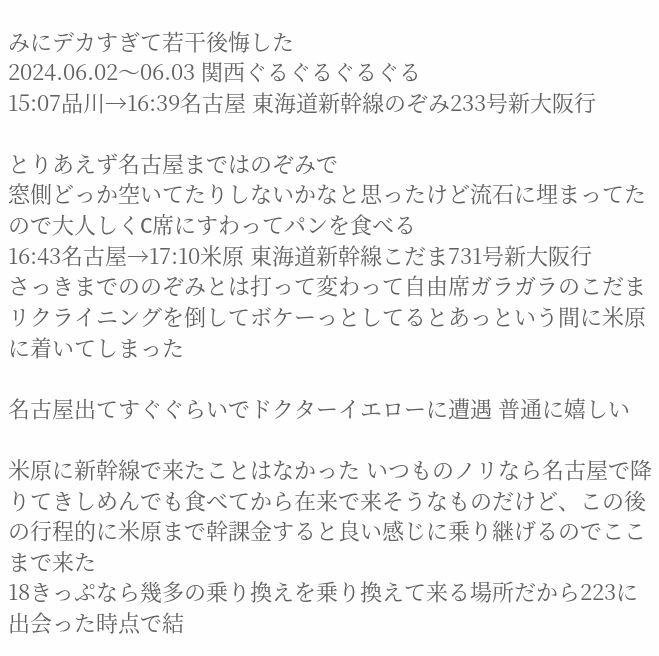みにデカすぎて若干後悔した
2024.06.02〜06.03 関西ぐるぐるぐるぐる
15:07品川→16:39名古屋 東海道新幹線のぞみ233号新大阪行

とりあえず名古屋まではのぞみで
窓側どっか空いてたりしないかなと思ったけど流石に埋まってたので大人しくC席にすわってパンを食べる
16:43名古屋→17:10米原 東海道新幹線こだま731号新大阪行
さっきまでののぞみとは打って変わって自由席ガラガラのこだま リクライニングを倒してボケーっとしてるとあっという間に米原に着いてしまった

名古屋出てすぐぐらいでドクターイエローに遭遇 普通に嬉しい

米原に新幹線で来たことはなかった いつものノリなら名古屋で降りてきしめんでも食べてから在来で来そうなものだけど、この後の行程的に米原まで幹課金すると良い感じに乗り継げるのでここまで来た
18きっぷなら幾多の乗り換えを乗り換えて来る場所だから223に出会った時点で結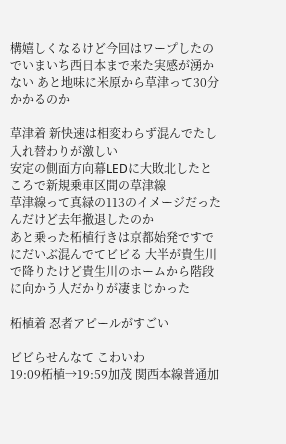構嬉しくなるけど今回はワープしたのでいまいち西日本まで来た実感が湧かない あと地味に米原から草津って30分かかるのか

草津着 新快速は相変わらず混んでたし入れ替わりが激しい
安定の側面方向幕LEDに大敗北したところで新規乗車区間の草津線
草津線って真緑の113のイメージだったんだけど去年撤退したのか
あと乗った柘植行きは京都始発ですでにだいぶ混んでてビビる 大半が貴生川で降りたけど貴生川のホームから階段に向かう人だかりが凄まじかった

柘植着 忍者アピールがすごい

ビビらせんなて こわいわ
19:09柘植→19:59加茂 関西本線普通加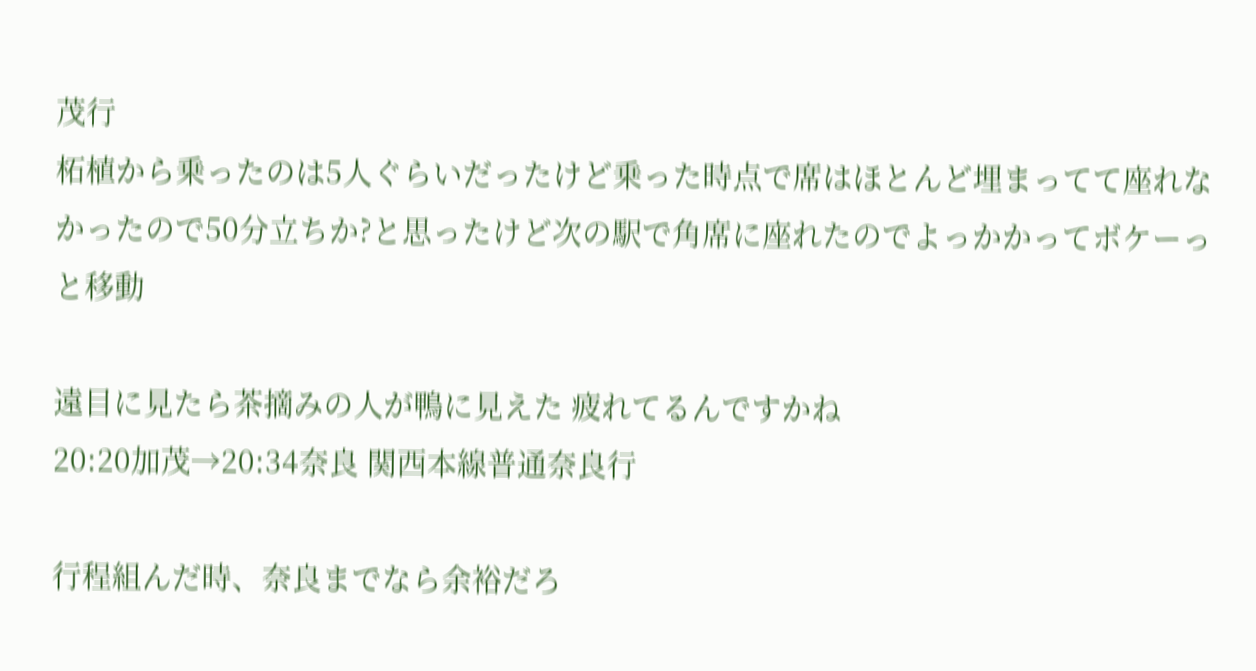茂行
柘植から乗ったのは5人ぐらいだったけど乗った時点で席はほとんど埋まってて座れなかったので50分立ちか?と思ったけど次の駅で角席に座れたのでよっかかってボケーっと移動

遠目に見たら茶摘みの人が鴨に見えた 疲れてるんですかね
20:20加茂→20:34奈良 関西本線普通奈良行

行程組んだ時、奈良までなら余裕だろ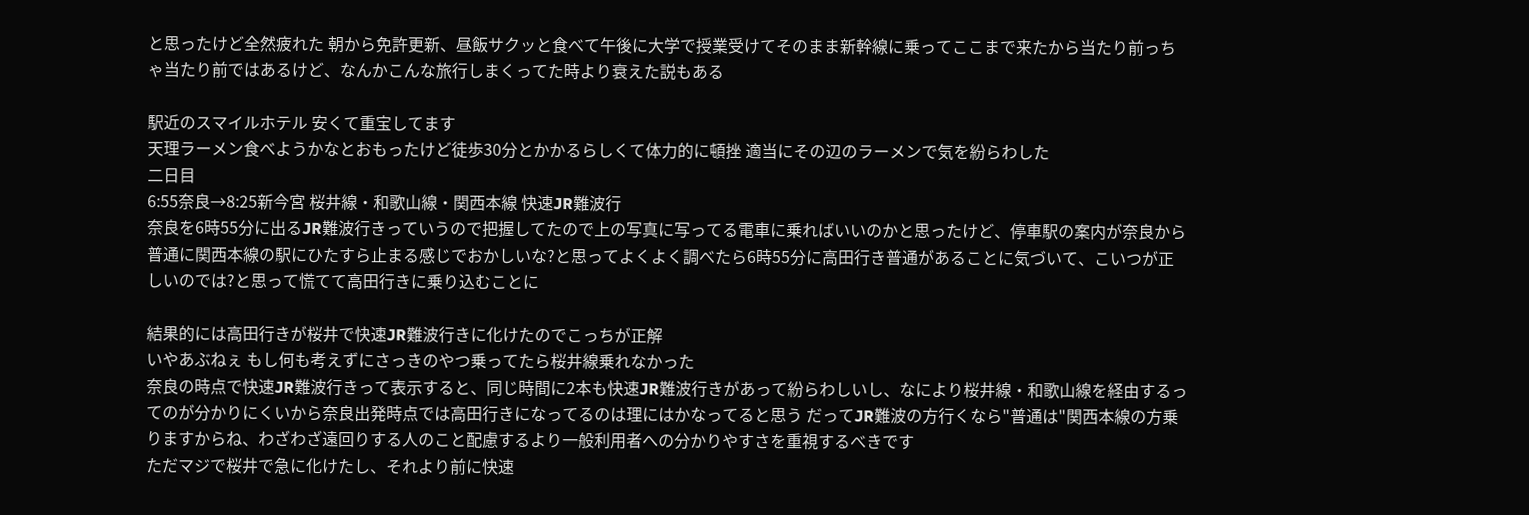と思ったけど全然疲れた 朝から免許更新、昼飯サクッと食べて午後に大学で授業受けてそのまま新幹線に乗ってここまで来たから当たり前っちゃ当たり前ではあるけど、なんかこんな旅行しまくってた時より衰えた説もある

駅近のスマイルホテル 安くて重宝してます
天理ラーメン食べようかなとおもったけど徒歩30分とかかるらしくて体力的に頓挫 適当にその辺のラーメンで気を紛らわした
二日目
6:55奈良→8:25新今宮 桜井線・和歌山線・関西本線 快速JR難波行
奈良を6時55分に出るJR難波行きっていうので把握してたので上の写真に写ってる電車に乗ればいいのかと思ったけど、停車駅の案内が奈良から普通に関西本線の駅にひたすら止まる感じでおかしいな?と思ってよくよく調べたら6時55分に高田行き普通があることに気づいて、こいつが正しいのでは?と思って慌てて高田行きに乗り込むことに

結果的には高田行きが桜井で快速JR難波行きに化けたのでこっちが正解
いやあぶねぇ もし何も考えずにさっきのやつ乗ってたら桜井線乗れなかった
奈良の時点で快速JR難波行きって表示すると、同じ時間に2本も快速JR難波行きがあって紛らわしいし、なにより桜井線・和歌山線を経由するってのが分かりにくいから奈良出発時点では高田行きになってるのは理にはかなってると思う だってJR難波の方行くなら"普通は"関西本線の方乗りますからね、わざわざ遠回りする人のこと配慮するより一般利用者への分かりやすさを重視するべきです
ただマジで桜井で急に化けたし、それより前に快速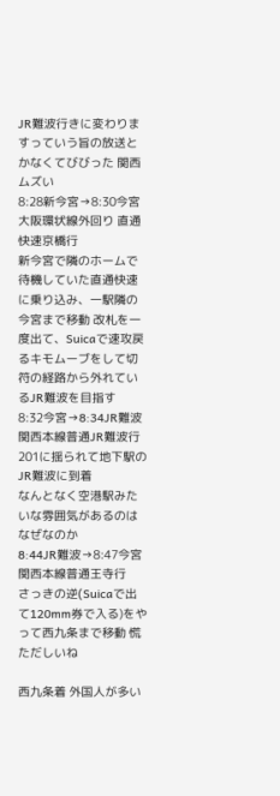JR難波行きに変わりますっていう旨の放送とかなくてびびった 関西ムズい
8:28新今宮→8:30今宮 大阪環状線外回り 直通快速京橋行
新今宮で隣のホームで待機していた直通快速に乗り込み、一駅隣の今宮まで移動 改札を一度出て、Suicaで速攻戻るキモムーブをして切符の経路から外れているJR難波を目指す
8:32今宮→8:34JR難波 関西本線普通JR難波行
201に揺られて地下駅のJR難波に到着
なんとなく空港駅みたいな雰囲気があるのはなぜなのか
8:44JR難波→8:47今宮 関西本線普通王寺行
さっきの逆(Suicaで出て120mm券で入る)をやって西九条まで移動 慌ただしいね

西九条着 外国人が多い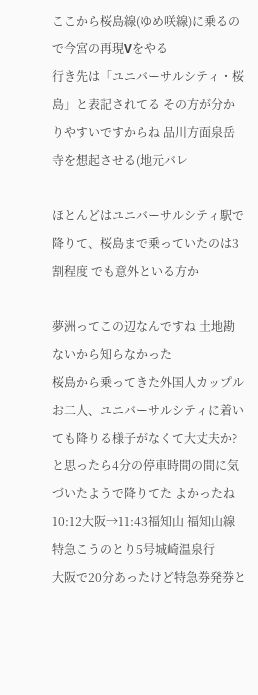ここから桜島線(ゆめ咲線)に乗るので今宮の再現Vをやる
行き先は「ユニバーサルシティ・桜島」と表記されてる その方が分かりやすいですからね 品川方面泉岳寺を想起させる(地元バレ

ほとんどはユニバーサルシティ駅で降りて、桜島まで乗っていたのは3割程度 でも意外といる方か

夢洲ってこの辺なんですね 土地勘ないから知らなかった
桜島から乗ってきた外国人カップルお二人、ユニバーサルシティに着いても降りる様子がなくて大丈夫か?と思ったら4分の停車時間の間に気づいたようで降りてた よかったね
10:12大阪→11:43福知山 福知山線特急こうのとり5号城崎温泉行
大阪で20分あったけど特急券発券と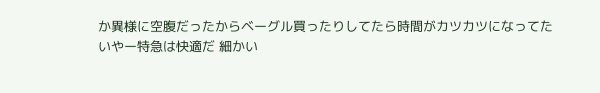か異様に空腹だったからベーグル買ったりしてたら時間がカツカツになってた
いやー特急は快適だ 細かい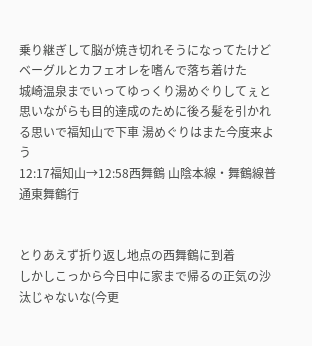乗り継ぎして脳が焼き切れそうになってたけどベーグルとカフェオレを嗜んで落ち着けた
城崎温泉までいってゆっくり湯めぐりしてぇと思いながらも目的達成のために後ろ髪を引かれる思いで福知山で下車 湯めぐりはまた今度来よう
12:17福知山→12:58西舞鶴 山陰本線・舞鶴線普通東舞鶴行


とりあえず折り返し地点の西舞鶴に到着
しかしこっから今日中に家まで帰るの正気の沙汰じゃないな(今更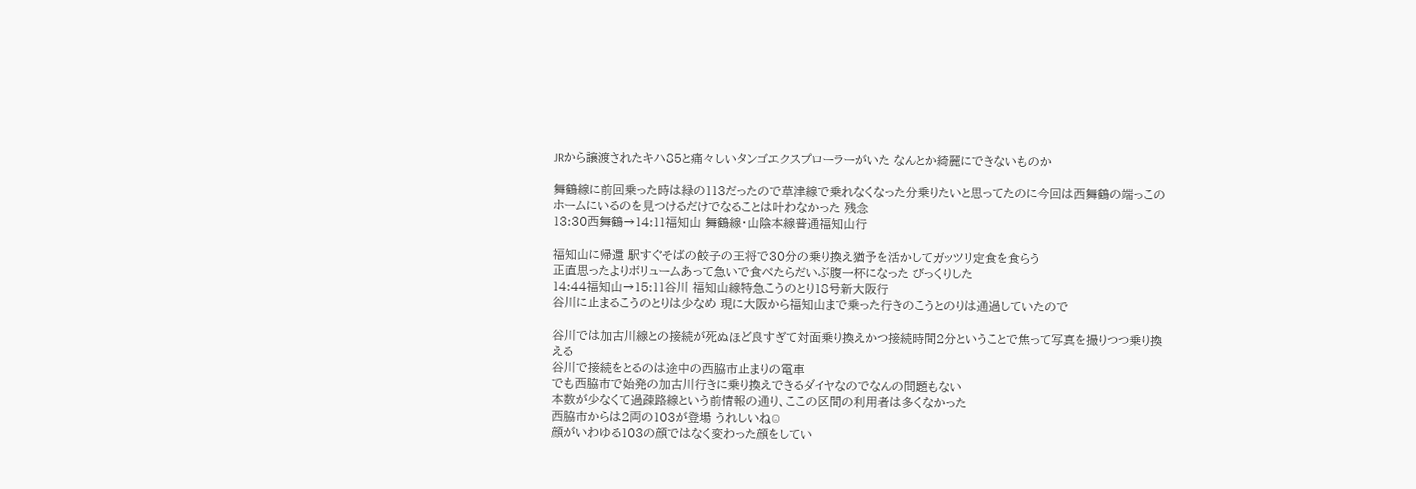JRから譲渡されたキハ85と痛々しいタンゴエクスプローラーがいた なんとか綺麗にできないものか

舞鶴線に前回乗った時は緑の113だったので草津線で乗れなくなった分乗りたいと思ってたのに今回は西舞鶴の端っこのホームにいるのを見つけるだけでなることは叶わなかった 残念
13:30西舞鶴→14:11福知山 舞鶴線・山陰本線普通福知山行

福知山に帰還 駅すぐそばの餃子の王将で30分の乗り換え猶予を活かしてガッツリ定食を食らう
正直思ったよりボリュームあって急いで食べたらだいぶ腹一杯になった びっくりした
14:44福知山→15:11谷川 福知山線特急こうのとり18号新大阪行
谷川に止まるこうのとりは少なめ 現に大阪から福知山まで乗った行きのこうとのりは通過していたので

谷川では加古川線との接続が死ぬほど良すぎて対面乗り換えかつ接続時間2分ということで焦って写真を撮りつつ乗り換える
谷川で接続をとるのは途中の西脇市止まりの電車
でも西脇市で始発の加古川行きに乗り換えできるダイヤなのでなんの問題もない
本数が少なくて過疎路線という前情報の通り、ここの区間の利用者は多くなかった
西脇市からは2両の103が登場 うれしいね☺
顔がいわゆる103の顔ではなく変わった顔をしてい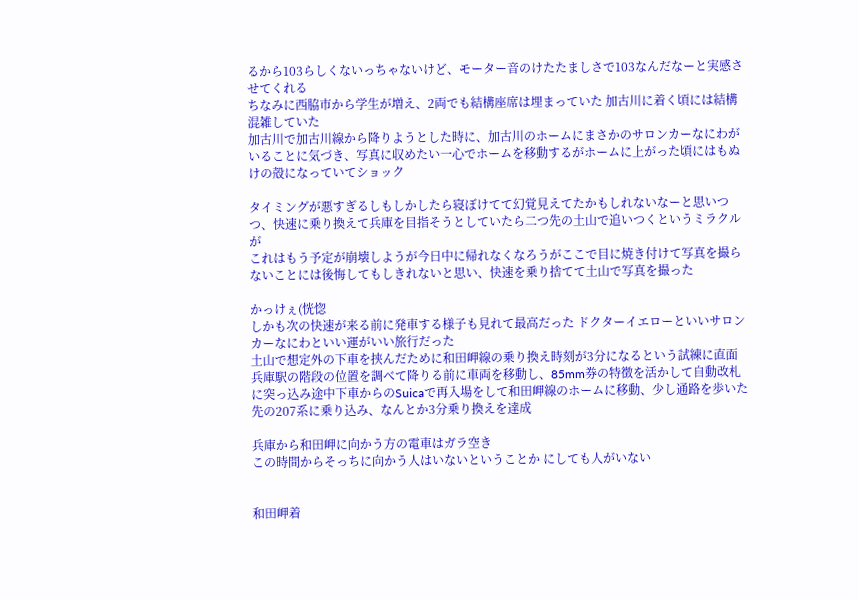るから103らしくないっちゃないけど、モーター音のけたたましさで103なんだなーと実感させてくれる
ちなみに西脇市から学生が増え、2両でも結構座席は埋まっていた 加古川に着く頃には結構混雑していた
加古川で加古川線から降りようとした時に、加古川のホームにまさかのサロンカーなにわがいることに気づき、写真に収めたい一心でホームを移動するがホームに上がった頃にはもぬけの殻になっていてショック

タイミングが悪すぎるしもしかしたら寝ぼけてて幻覚見えてたかもしれないなーと思いつつ、快速に乗り換えて兵庫を目指そうとしていたら二つ先の土山で追いつくというミラクルが
これはもう予定が崩壊しようが今日中に帰れなくなろうがここで目に焼き付けて写真を撮らないことには後悔してもしきれないと思い、快速を乗り捨てて土山で写真を撮った

かっけぇ(恍惚
しかも次の快速が来る前に発車する様子も見れて最高だった ドクターイエローといいサロンカーなにわといい運がいい旅行だった
土山で想定外の下車を挟んだために和田岬線の乗り換え時刻が3分になるという試練に直面
兵庫駅の階段の位置を調べて降りる前に車両を移動し、85mm券の特徴を活かして自動改札に突っ込み途中下車からのSuicaで再入場をして和田岬線のホームに移動、少し通路を歩いた先の207系に乗り込み、なんとか3分乗り換えを達成

兵庫から和田岬に向かう方の電車はガラ空き
この時間からそっちに向かう人はいないということか にしても人がいない


和田岬着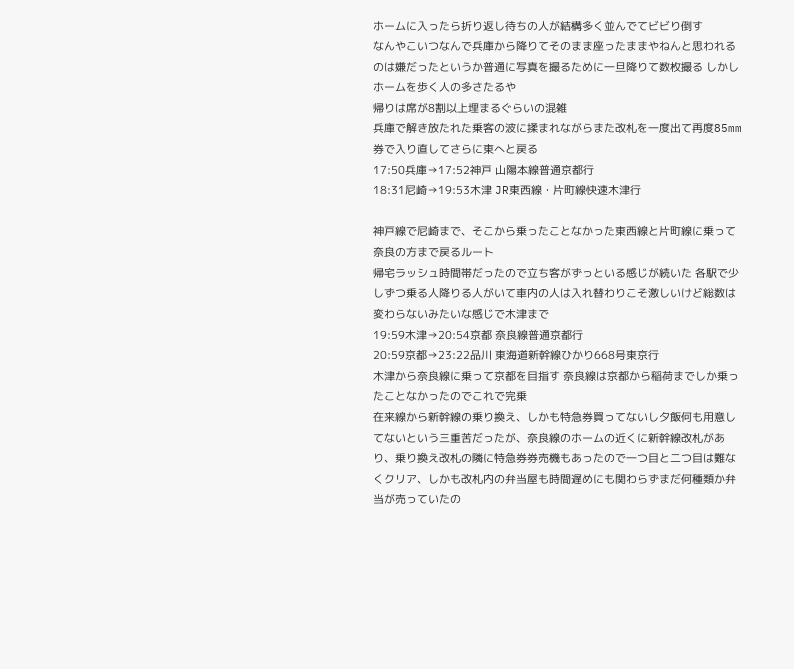ホームに入ったら折り返し待ちの人が結構多く並んでてビビり倒す
なんやこいつなんで兵庫から降りてそのまま座ったままやねんと思われるのは嫌だったというか普通に写真を撮るために一旦降りて数枚撮る しかしホームを歩く人の多さたるや
帰りは席が8割以上埋まるぐらいの混雑
兵庫で解き放たれた乗客の波に揉まれながらまた改札を一度出て再度85mm券で入り直してさらに東へと戻る
17:50兵庫→17:52神戸 山陽本線普通京都行
18:31尼崎→19:53木津 JR東西線・片町線快速木津行

神戸線で尼崎まで、そこから乗ったことなかった東西線と片町線に乗って奈良の方まで戻るルート
帰宅ラッシュ時間帯だったので立ち客がずっといる感じが続いた 各駅で少しずつ乗る人降りる人がいて車内の人は入れ替わりこそ激しいけど総数は変わらないみたいな感じで木津まで
19:59木津→20:54京都 奈良線普通京都行
20:59京都→23:22品川 東海道新幹線ひかり668号東京行
木津から奈良線に乗って京都を目指す 奈良線は京都から稲荷までしか乗ったことなかったのでこれで完乗
在来線から新幹線の乗り換え、しかも特急券買ってないし夕飯何も用意してないという三重苦だったが、奈良線のホームの近くに新幹線改札があり、乗り換え改札の隣に特急券券売機もあったので一つ目と二つ目は難なくクリア、しかも改札内の弁当屋も時間遅めにも関わらずまだ何種類か弁当が売っていたの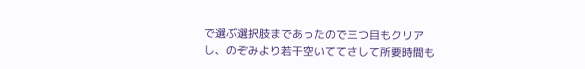で選ぶ選択肢まであったので三つ目もクリアし、のぞみより若干空いててさして所要時間も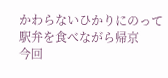かわらないひかりにのって駅弁を食べながら帰京
今回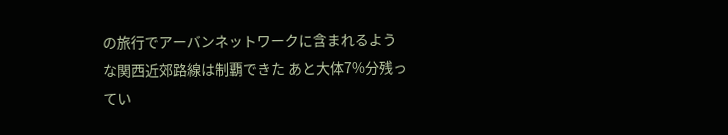の旅行でアーバンネットワークに含まれるような関西近郊路線は制覇できた あと大体7%分残ってい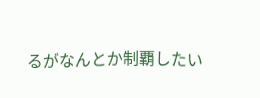るがなんとか制覇したい